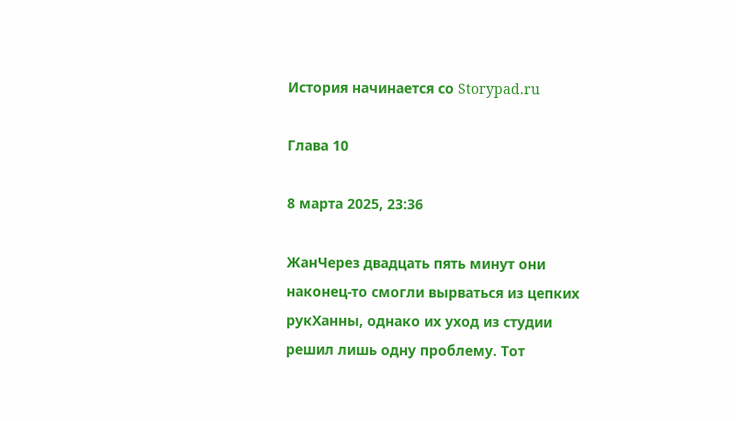История начинается со Storypad.ru

Глава 10

8 марта 2025, 23:36

ЖанЧерез двадцать пять минут они наконец-то смогли вырваться из цепких рукХанны, однако их уход из студии решил лишь одну проблему. Тот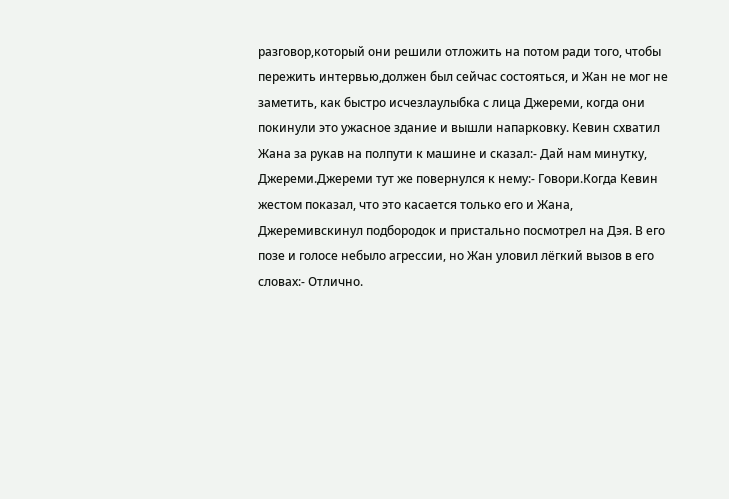разговор,который они решили отложить на потом ради того, чтобы пережить интервью,должен был сейчас состояться, и Жан не мог не заметить, как быстро исчезлаулыбка с лица Джереми, когда они покинули это ужасное здание и вышли напарковку. Кевин схватил Жана за рукав на полпути к машине и сказал:- Дай нам минутку, Джереми.Джереми тут же повернулся к нему:- Говори.Когда Кевин жестом показал, что это касается только его и Жана, Джеремивскинул подбородок и пристально посмотрел на Дэя. В его позе и голосе небыло агрессии, но Жан уловил лёгкий вызов в его словах:- Отлично.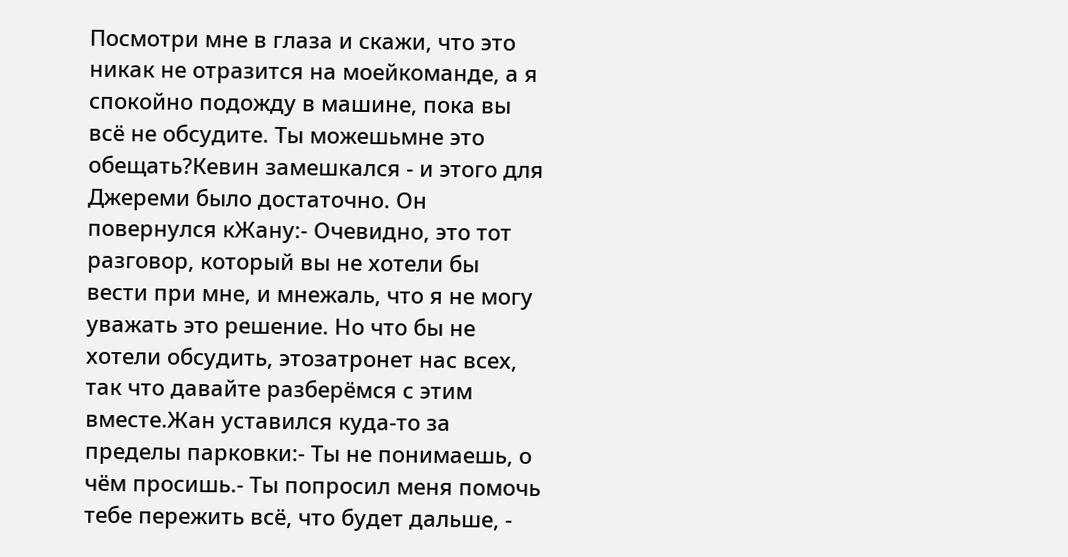Посмотри мне в глаза и скажи, что это никак не отразится на моейкоманде, а я спокойно подожду в машине, пока вы всё не обсудите. Ты можешьмне это обещать?Кевин замешкался - и этого для Джереми было достаточно. Он повернулся кЖану:- Очевидно, это тот разговор, который вы не хотели бы вести при мне, и мнежаль, что я не могу уважать это решение. Но что бы не хотели обсудить, этозатронет нас всех, так что давайте разберёмся с этим вместе.Жан уставился куда-то за пределы парковки:- Ты не понимаешь, о чём просишь.- Ты попросил меня помочь тебе пережить всё, что будет дальше, -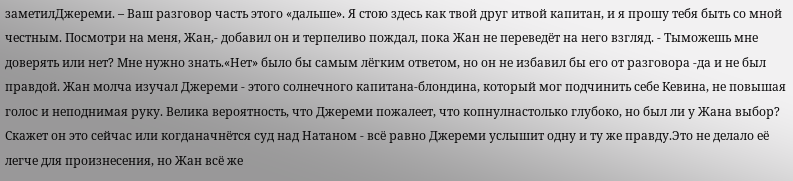заметилДжереми. – Ваш разговор часть этого «дальше». Я стою здесь как твой друг итвой капитан, и я прошу тебя быть со мной честным. Посмотри на меня, Жан,- добавил он и терпеливо пождал, пока Жан не переведёт на него взгляд. - Тыможешь мне доверять или нет? Мне нужно знать.«Нет» было бы самым лёгким ответом, но он не избавил бы его от разговора -да и не был правдой. Жан молча изучал Джереми - этого солнечного капитана-блондина, который мог подчинить себе Кевина, не повышая голос и неподнимая руку. Велика вероятность, что Джереми пожалеет, что копнулнастолько глубоко, но был ли у Жана выбор? Скажет он это сейчас или когданачнётся суд над Натаном - всё равно Джереми услышит одну и ту же правду.Это не делало её легче для произнесения, но Жан всё же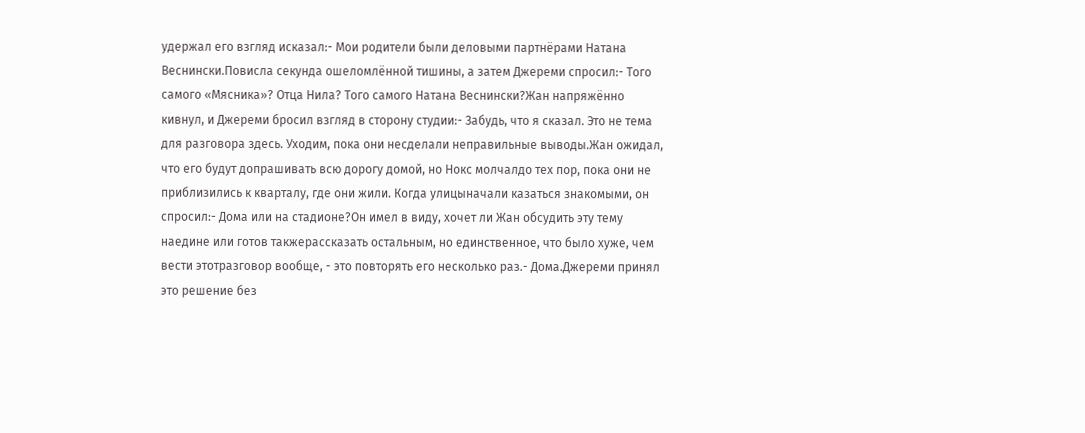удержал его взгляд исказал:- Мои родители были деловыми партнёрами Натана Веснински.Повисла секунда ошеломлённой тишины, а затем Джереми спросил:- Того самого «Мясника»? Отца Нила? Того самого Натана Веснински?Жан напряжённо кивнул, и Джереми бросил взгляд в сторону студии:- Забудь, что я сказал. Это не тема для разговора здесь. Уходим, пока они несделали неправильные выводы.Жан ожидал, что его будут допрашивать всю дорогу домой, но Нокс молчалдо тех пор, пока они не приблизились к кварталу, где они жили. Когда улицыначали казаться знакомыми, он спросил:- Дома или на стадионе?Он имел в виду, хочет ли Жан обсудить эту тему наедине или готов такжерассказать остальным, но единственное, что было хуже, чем вести этотразговор вообще, - это повторять его несколько раз.- Дома.Джереми принял это решение без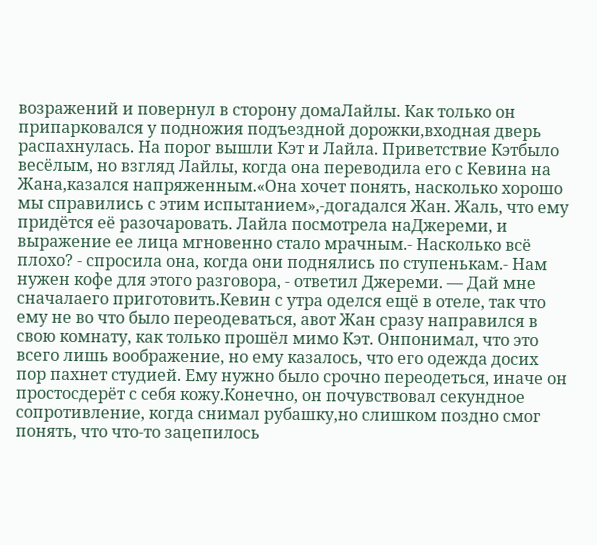возражений и повернул в сторону домаЛайлы. Как только он припарковался у подножия подъездной дорожки,входная дверь распахнулась. На порог вышли Кэт и Лайла. Приветствие Кэтбыло весёлым, но взгляд Лайлы, когда она переводила его с Кевина на Жана,казался напряженным.«Она хочет понять, насколько хорошо мы справились с этим испытанием»,-догадался Жан. Жаль, что ему придётся её разочаровать. Лайла посмотрела наДжереми, и выражение ее лица мгновенно стало мрачным.- Насколько всё плохо? - спросила она, когда они поднялись по ступенькам.- Нам нужен кофе для этого разговора, - ответил Джереми. — Дай мне сначалаего приготовить.Кевин с утра оделся ещё в отеле, так что ему не во что было переодеваться, авот Жан сразу направился в свою комнату, как только прошёл мимо Кэт. Онпонимал, что это всего лишь воображение, но ему казалось, что его одежда досих пор пахнет студией. Ему нужно было срочно переодеться, иначе он простосдерёт с себя кожу.Конечно, он почувствовал секундное сопротивление, когда снимал рубашку,но слишком поздно смог понять, что что-то зацепилось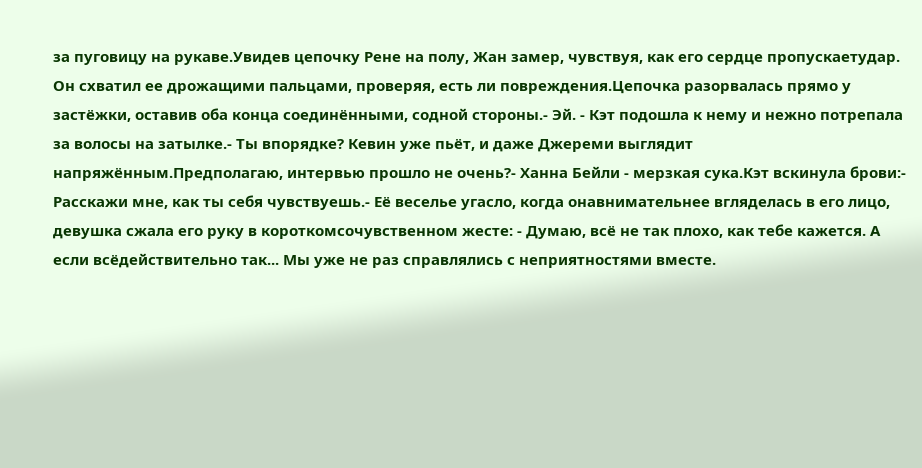за пуговицу на рукаве.Увидев цепочку Рене на полу, Жан замер, чувствуя, как его сердце пропускаетудар. Он схватил ее дрожащими пальцами, проверяя, есть ли повреждения.Цепочка разорвалась прямо у застёжки, оставив оба конца соединёнными, содной стороны.- Эй. - Кэт подошла к нему и нежно потрепала за волосы на затылке.- Ты впорядке? Кевин уже пьёт, и даже Джереми выглядит напряжённым.Предполагаю, интервью прошло не очень?- Ханна Бейли - мерзкая сука.Кэт вскинула брови:- Расскажи мне, как ты себя чувствуешь.- Её веселье угасло, когда онавнимательнее вгляделась в его лицо, девушка сжала его руку в короткомсочувственном жесте: - Думаю, всё не так плохо, как тебе кажется. А если всёдействительно так... Мы уже не раз справлялись с неприятностями вместе.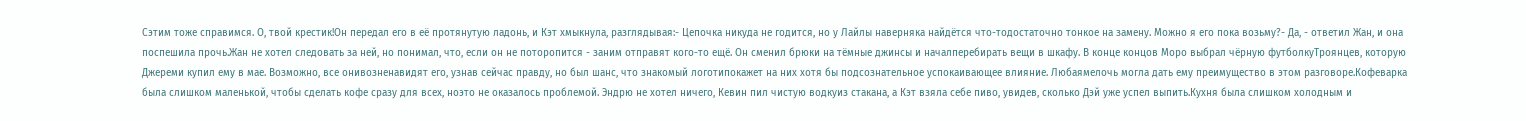Сэтим тоже справимся. О, твой крестик!Он передал его в её протянутую ладонь, и Кэт хмыкнула, разглядывая:- Цепочка никуда не годится, но у Лайлы наверняка найдётся что-тодостаточно тонкое на замену. Можно я его пока возьму?- Да, - ответил Жан, и она поспешила прочь.Жан не хотел следовать за ней, но понимал, что, если он не поторопится - заним отправят кого-то ещё. Он сменил брюки на тёмные джинсы и началперебирать вещи в шкафу. В конце концов Моро выбрал чёрную футболкуТроянцев, которую Джереми купил ему в мае. Возможно, все онивозненавидят его, узнав сейчас правду, но был шанс, что знакомый логотипокажет на них хотя бы подсознательное успокаивающее влияние. Любаямелочь могла дать ему преимущество в этом разговоре.Кофеварка была слишком маленькой, чтобы сделать кофе сразу для всех, ноэто не оказалось проблемой. Эндрю не хотел ничего, Кевин пил чистую водкуиз стакана, а Кэт взяла себе пиво, увидев, сколько Дэй уже успел выпить.Кухня была слишком холодным и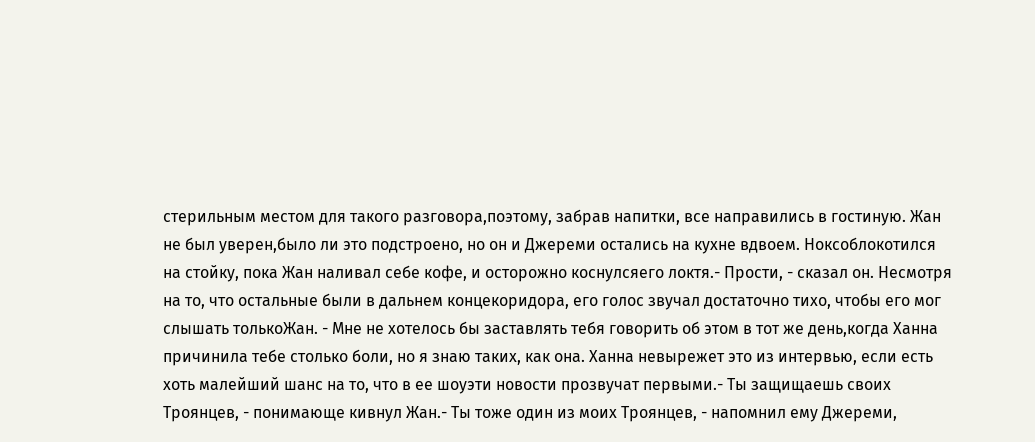стерильным местом для такого разговора,поэтому, забрав напитки, все направились в гостиную. Жан не был уверен,было ли это подстроено, но он и Джереми остались на кухне вдвоем. Ноксоблокотился на стойку, пока Жан наливал себе кофе, и осторожно коснулсяего локтя.- Прости, - сказал он. Несмотря на то, что остальные были в дальнем концекоридора, его голос звучал достаточно тихо, чтобы его мог слышать толькоЖан. - Мне не хотелось бы заставлять тебя говорить об этом в тот же день,когда Ханна причинила тебе столько боли, но я знаю таких, как она. Ханна невырежет это из интервью, если есть хоть малейший шанс на то, что в ее шоуэти новости прозвучат первыми.- Ты защищаешь своих Троянцев, - понимающе кивнул Жан.- Ты тоже один из моих Троянцев, - напомнил ему Джереми,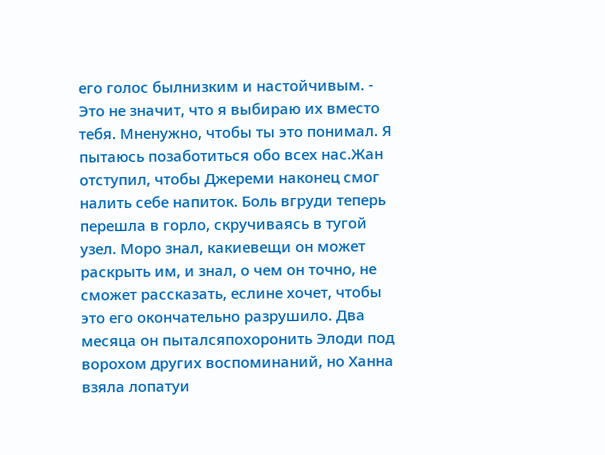его голос былнизким и настойчивым. - Это не значит, что я выбираю их вместо тебя. Мненужно, чтобы ты это понимал. Я пытаюсь позаботиться обо всех нас.Жан отступил, чтобы Джереми наконец смог налить себе напиток. Боль вгруди теперь перешла в горло, скручиваясь в тугой узел. Моро знал, какиевещи он может раскрыть им, и знал, о чем он точно, не сможет рассказать, еслине хочет, чтобы это его окончательно разрушило. Два месяца он пыталсяпохоронить Элоди под ворохом других воспоминаний, но Ханна взяла лопатуи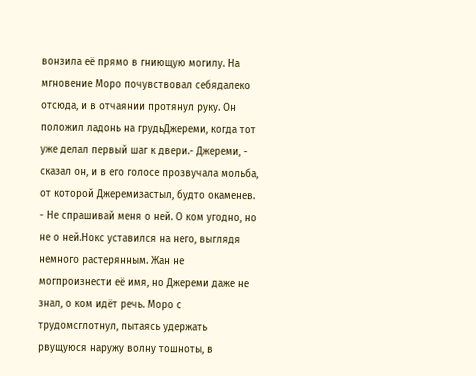вонзила её прямо в гниющую могилу. На мгновение Моро почувствовал себядалеко отсюда, и в отчаянии протянул руку. Он положил ладонь на грудьДжереми, когда тот уже делал первый шаг к двери.- Джереми, - сказал он, и в его голосе прозвучала мольба, от которой Джеремизастыл, будто окаменев. - Не спрашивай меня о ней. О ком угодно, но не о ней.Нокс уставился на него, выглядя немного растерянным. Жан не могпроизнести её имя, но Джереми даже не знал, о ком идёт речь. Моро с трудомсглотнул, пытаясь удержать рвущуюся наружу волну тошноты, в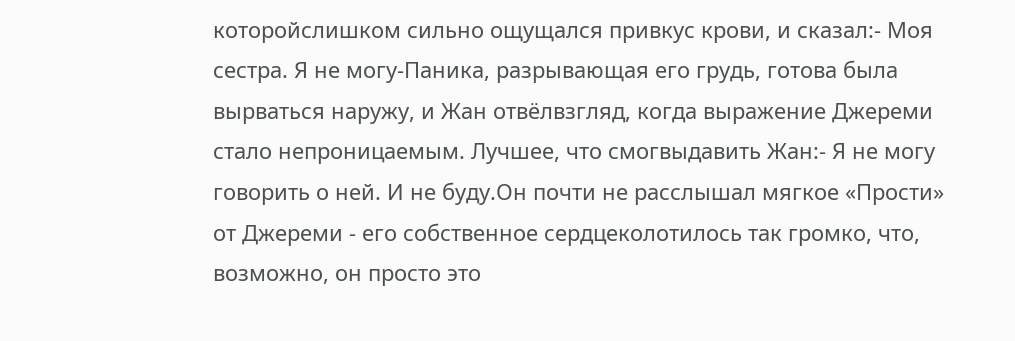которойслишком сильно ощущался привкус крови, и сказал:- Моя сестра. Я не могу-Паника, разрывающая его грудь, готова была вырваться наружу, и Жан отвёлвзгляд, когда выражение Джереми стало непроницаемым. Лучшее, что смогвыдавить Жан:- Я не могу говорить о ней. И не буду.Он почти не расслышал мягкое «Прости» от Джереми - его собственное сердцеколотилось так громко, что, возможно, он просто это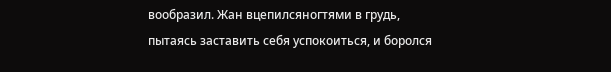вообразил. Жан вцепилсяногтями в грудь, пытаясь заставить себя успокоиться, и боролся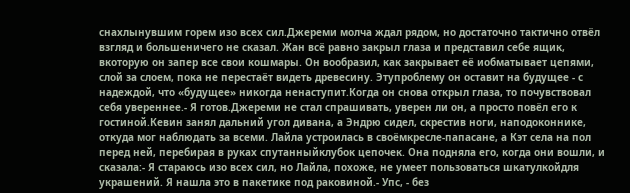снахлынувшим горем изо всех сил.Джереми молча ждал рядом, но достаточно тактично отвёл взгляд и большеничего не сказал. Жан всё равно закрыл глаза и представил себе ящик, вкоторую он запер все свои кошмары. Он вообразил, как закрывает её иобматывает цепями, слой за слоем, пока не перестаёт видеть древесину. Этупроблему он оставит на будущее - с надеждой, что «будущее» никогда ненаступит.Когда он снова открыл глаза, то почувствовал себя увереннее.- Я готов.Джереми не стал спрашивать, уверен ли он, а просто повёл его к гостиной.Кевин занял дальний угол дивана, а Эндрю сидел, скрестив ноги, наподоконнике, откуда мог наблюдать за всеми. Лайла устроилась в своёмкресле-папасане, а Кэт села на пол перед ней, перебирая в руках спутанныйклубок цепочек. Она подняла его, когда они вошли, и сказала:- Я стараюсь изо всех сил, но Лайла, похоже, не умеет пользоваться шкатулкойдля украшений. Я нашла это в пакетике под раковиной.- Упс, - без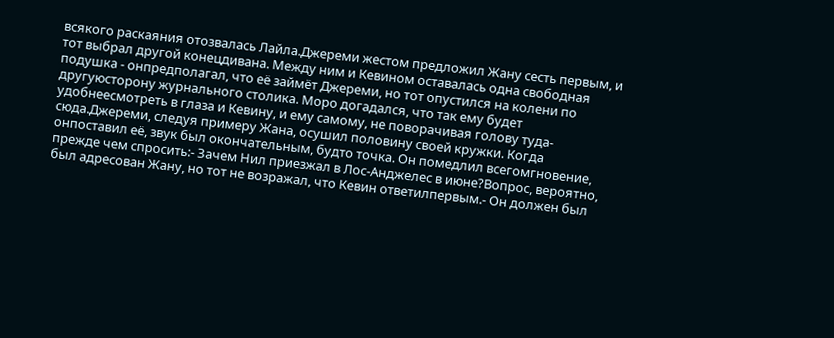всякого раскаяния отозвалась Лайла.Джереми жестом предложил Жану сесть первым, и тот выбрал другой конецдивана. Между ним и Кевином оставалась одна свободная подушка - онпредполагал, что её займёт Джереми, но тот опустился на колени по другуюсторону журнального столика. Моро догадался, что так ему будет удобнеесмотреть в глаза и Кевину, и ему самому, не поворачивая голову туда-сюда.Джереми, следуя примеру Жана, осушил половину своей кружки. Когда онпоставил её, звук был окончательным, будто точка. Он помедлил всегомгновение, прежде чем спросить:- Зачем Нил приезжал в Лос-Анджелес в июне?Вопрос, вероятно, был адресован Жану, но тот не возражал, что Кевин ответилпервым.- Он должен был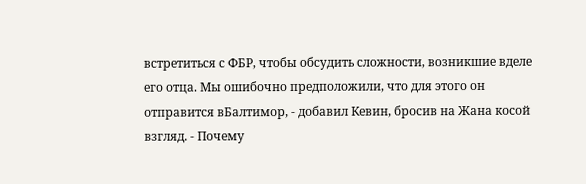встретиться с ФБР, чтобы обсудить сложности, возникшие вделе его отца. Мы ошибочно предположили, что для этого он отправится вБалтимор, - добавил Кевин, бросив на Жана косой взгляд. - Почему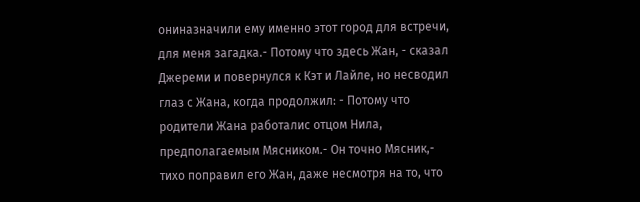ониназначили ему именно этот город для встречи, для меня загадка.- Потому что здесь Жан, - сказал Джереми и повернулся к Кэт и Лайле, но несводил глаз с Жана, когда продолжил: - Потому что родители Жана работалис отцом Нила, предполагаемым Мясником.- Он точно Мясник,- тихо поправил его Жан, даже несмотря на то, что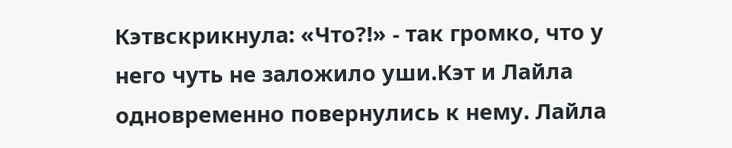Кэтвскрикнула: «Что?!» - так громко, что у него чуть не заложило уши.Кэт и Лайла одновременно повернулись к нему. Лайла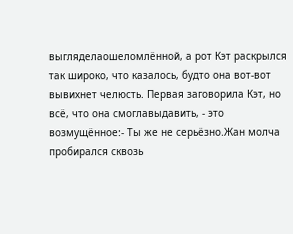выгляделаошеломлённой, а рот Кэт раскрылся так широко, что казалось, будто она вот-вот вывихнет челюсть. Первая заговорила Кэт, но всё, что она смоглавыдавить, - это возмущённое:- Ты же не серьёзно.Жан молча пробирался сквозь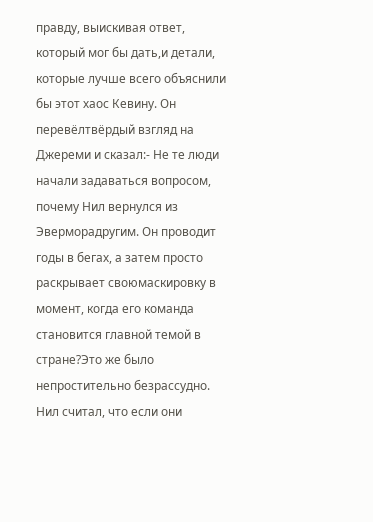правду, выискивая ответ, который мог бы дать,и детали, которые лучше всего объяснили бы этот хаос Кевину. Он перевёлтвёрдый взгляд на Джереми и сказал:- Не те люди начали задаваться вопросом, почему Нил вернулся из Эверморадругим. Он проводит годы в бегах, а затем просто раскрывает своюмаскировку в момент, когда его команда становится главной темой в стране?Это же было непростительно безрассудно. Нил считал, что если они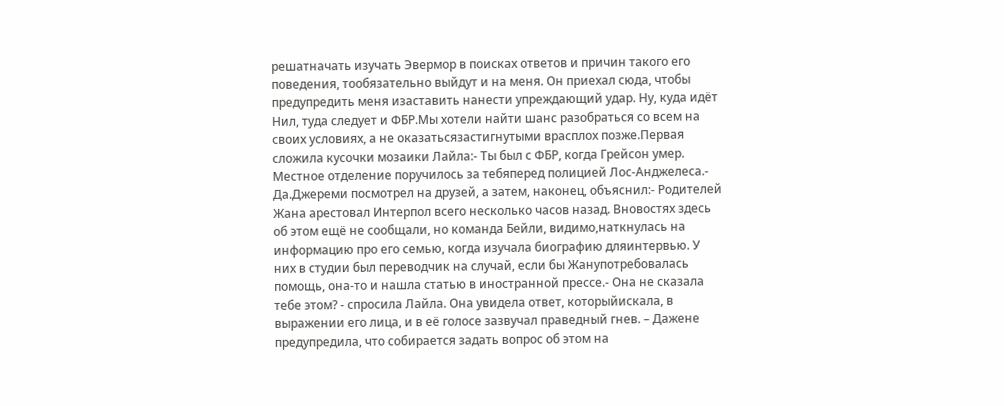решатначать изучать Эвермор в поисках ответов и причин такого его поведения, тообязательно выйдут и на меня. Он приехал сюда, чтобы предупредить меня изаставить нанести упреждающий удар. Ну, куда идёт Нил, туда следует и ФБР.Мы хотели найти шанс разобраться со всем на своих условиях, а не оказатьсязастигнутыми врасплох позже.Первая сложила кусочки мозаики Лайла:- Ты был с ФБР, когда Грейсон умер. Местное отделение поручилось за тебяперед полицией Лос-Анджелеса.- Да.Джереми посмотрел на друзей, а затем, наконец, объяснил:- Родителей Жана арестовал Интерпол всего несколько часов назад. Вновостях здесь об этом ещё не сообщали, но команда Бейли, видимо,наткнулась на информацию про его семью, когда изучала биографию дляинтервью. У них в студии был переводчик на случай, если бы Жанупотребовалась помощь, она-то и нашла статью в иностранной прессе.- Она не сказала тебе этом? - спросила Лайла. Она увидела ответ, которыйискала, в выражении его лица, и в её голосе зазвучал праведный гнев. – Дажене предупредила, что собирается задать вопрос об этом на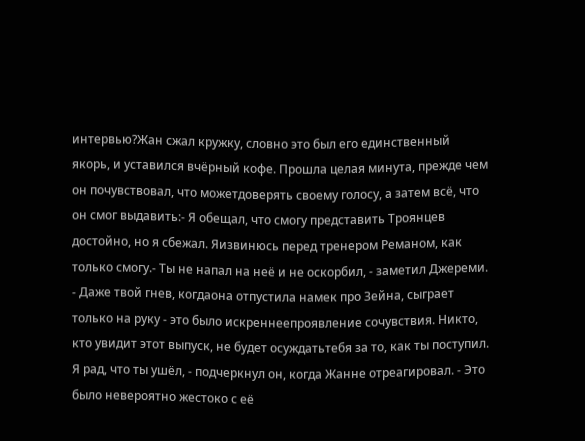интервью?Жан сжал кружку, словно это был его единственный якорь, и уставился вчёрный кофе. Прошла целая минута, прежде чем он почувствовал, что можетдоверять своему голосу, а затем всё, что он смог выдавить:- Я обещал, что смогу представить Троянцев достойно, но я сбежал. Яизвинюсь перед тренером Реманом, как только смогу.- Ты не напал на неё и не оскорбил, - заметил Джереми. - Даже твой гнев, когдаона отпустила намек про Зейна, сыграет только на руку - это было искреннеепроявление сочувствия. Никто, кто увидит этот выпуск, не будет осуждатьтебя за то, как ты поступил. Я рад, что ты ушёл, - подчеркнул он, когда Жанне отреагировал. - Это было невероятно жестоко с её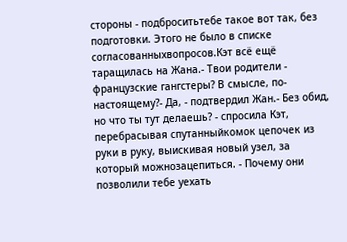стороны - подброситьтебе такое вот так, без подготовки. Этого не было в списке согласованныхвопросов.Кэт всё ещё таращилась на Жана.- Твои родители - французские гангстеры? В смысле, по-настоящему?- Да, - подтвердил Жан.- Без обид, но что ты тут делаешь? - спросила Кэт, перебрасывая спутанныйкомок цепочек из руки в руку, выискивая новый узел, за который можнозацепиться. - Почему они позволили тебе уехать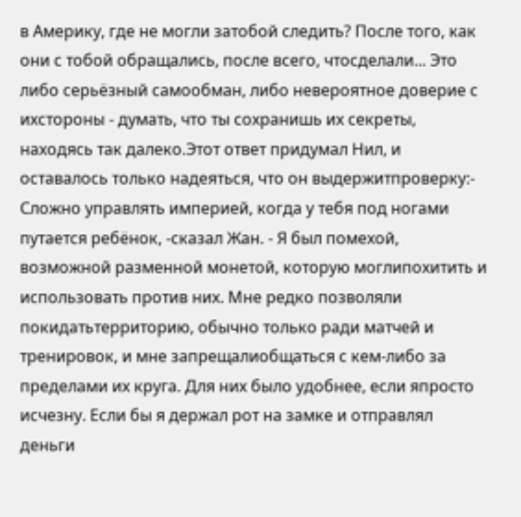в Америку, где не могли затобой следить? После того, как они с тобой обращались, после всего, чтосделали... Это либо серьёзный самообман, либо невероятное доверие с ихстороны - думать, что ты сохранишь их секреты, находясь так далеко.Этот ответ придумал Нил, и оставалось только надеяться, что он выдержитпроверку:- Сложно управлять империей, когда у тебя под ногами путается ребёнок, -сказал Жан. - Я был помехой, возможной разменной монетой, которую моглипохитить и использовать против них. Мне редко позволяли покидатьтерриторию, обычно только ради матчей и тренировок, и мне запрещалиобщаться с кем-либо за пределами их круга. Для них было удобнее, если япросто исчезну. Если бы я держал рот на замке и отправлял деньги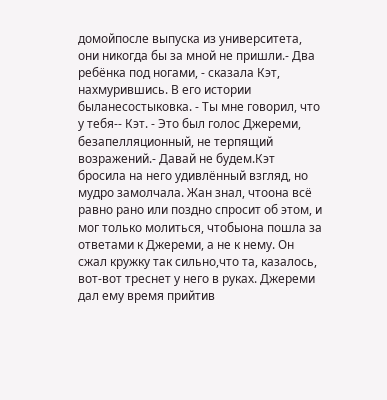домойпосле выпуска из университета, они никогда бы за мной не пришли.- Два ребёнка под ногами, - сказала Кэт, нахмурившись. В его истории быланесостыковка. - Ты мне говорил, что у тебя-- Кэт. - Это был голос Джереми, безапелляционный, не терпящий возражений.- Давай не будем.Кэт бросила на него удивлённый взгляд, но мудро замолчала. Жан знал, чтоона всё равно рано или поздно спросит об этом, и мог только молиться, чтобыона пошла за ответами к Джереми, а не к нему. Он сжал кружку так сильно,что та, казалось, вот-вот треснет у него в руках. Джереми дал ему время прийтив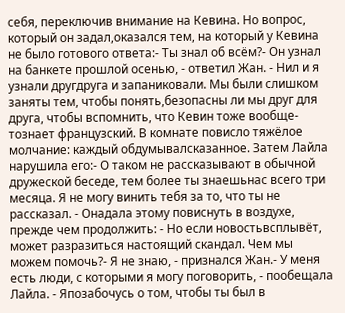себя, переключив внимание на Кевина. Но вопрос, который он задал,оказался тем, на который у Кевина не было готового ответа:- Ты знал об всём?- Он узнал на банкете прошлой осенью, - ответил Жан. - Нил и я узнали другдруга и запаниковали. Мы были слишком заняты тем, чтобы понять,безопасны ли мы друг для друга, чтобы вспомнить, что Кевин тоже вообще-тознает французский. В комнате повисло тяжёлое молчание: каждый обдумывалсказанное. Затем Лайла нарушила его:- О таком не рассказывают в обычной дружеской беседе, тем более ты знаешьнас всего три месяца. Я не могу винить тебя за то, что ты не рассказал. - Онадала этому повиснуть в воздухе, прежде чем продолжить: - Но если новостьвсплывёт, может разразиться настоящий скандал. Чем мы можем помочь?- Я не знаю, - признался Жан.- У меня есть люди, с которыми я могу поговорить, - пообещала Лайла. - Япозабочусь о том, чтобы ты был в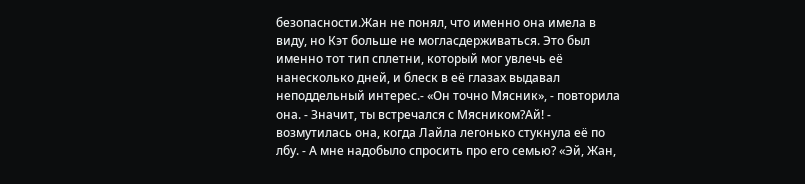безопасности.Жан не понял, что именно она имела в виду, но Кэт больше не могласдерживаться. Это был именно тот тип сплетни, который мог увлечь её нанесколько дней, и блеск в её глазах выдавал неподдельный интерес.- «Он точно Мясник», - повторила она. - Значит, ты встречался с Мясником?Ай! - возмутилась она, когда Лайла легонько стукнула её по лбу. - А мне надобыло спросить про его семью? «Эй, Жан,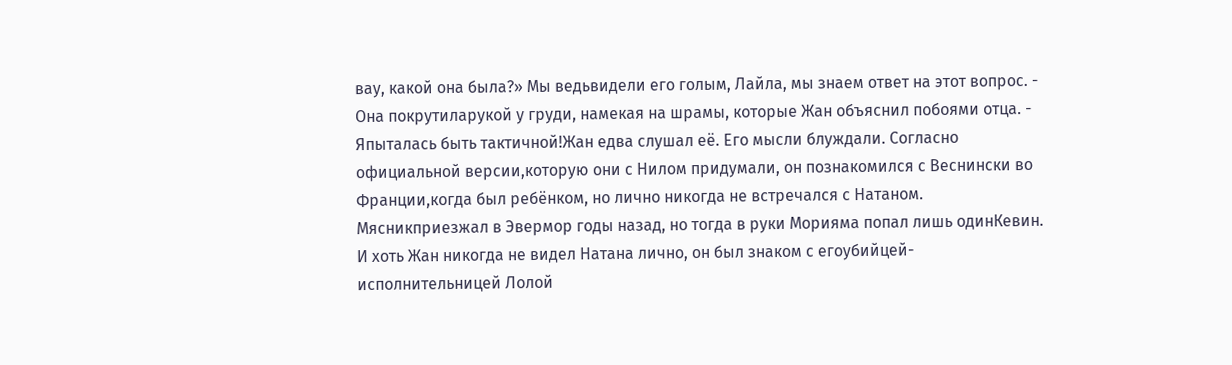вау, какой она была?» Мы ведьвидели его голым, Лайла, мы знаем ответ на этот вопрос. - Она покрутиларукой у груди, намекая на шрамы, которые Жан объяснил побоями отца. - Япыталась быть тактичной!Жан едва слушал её. Его мысли блуждали. Согласно официальной версии,которую они с Нилом придумали, он познакомился с Веснински во Франции,когда был ребёнком, но лично никогда не встречался с Натаном. Мясникприезжал в Эвермор годы назад, но тогда в руки Морияма попал лишь одинКевин. И хоть Жан никогда не видел Натана лично, он был знаком с егоубийцей-исполнительницей Лолой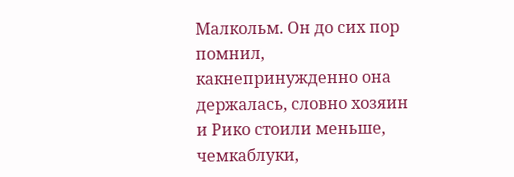Малкольм. Он до сих пор помнил, какнепринужденно она держалась, словно хозяин и Рико стоили меньше, чемкаблуки,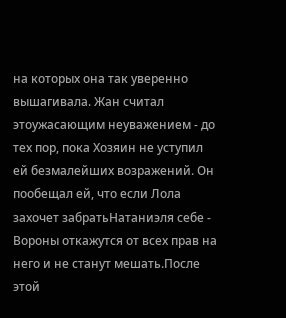на которых она так уверенно вышагивала. Жан считал этоужасающим неуважением - до тех пор, пока Хозяин не уступил ей безмалейших возражений. Он пообещал ей, что если Лола захочет забратьНатаниэля себе - Вороны откажутся от всех прав на него и не станут мешать.После этой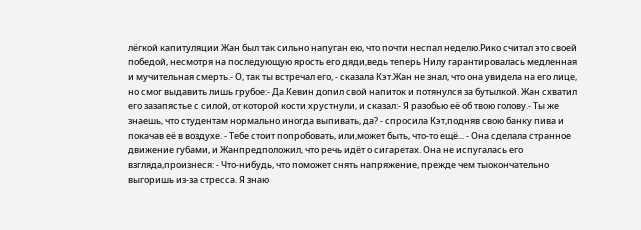лёгкой капитуляции Жан был так сильно напуган ею, что почти неспал неделю.Рико считал это своей победой, несмотря на последующую ярость его дяди,ведь теперь Нилу гарантировалась медленная и мучительная смерть.- О, так ты встречал его, - сказала Кэт.Жан не знал, что она увидела на его лице, но смог выдавить лишь грубое:- Да.Кевин допил свой напиток и потянулся за бутылкой. Жан схватил его зазапястье с силой, от которой кости хрустнули, и сказал:- Я разобью её об твою голову.- Ты же знаешь, что студентам нормально иногда выпивать, да? - спросила Кэт,подняв свою банку пива и покачав её в воздухе. - Тебе стоит попробовать, или,может быть, что-то ещё... - Она сделала странное движение губами, и Жанпредположил, что речь идёт о сигаретах. Она не испугалась его взгляда,произнеся: - Что-нибудь, что поможет снять напряжение, прежде чем тыокончательно выгоришь из-за стресса. Я знаю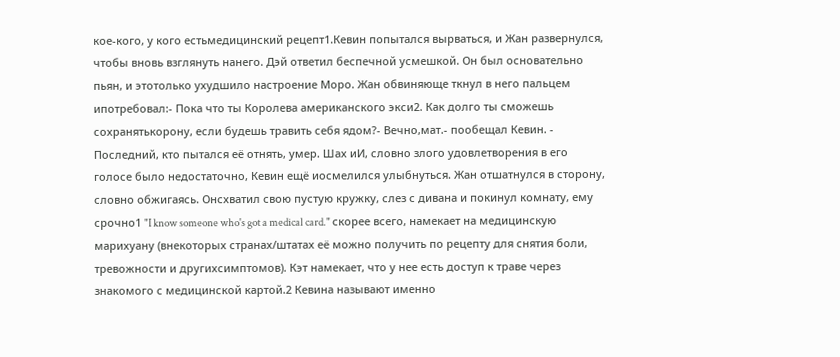кое-кого, у кого естьмедицинский рецепт1.Кевин попытался вырваться, и Жан развернулся, чтобы вновь взглянуть нанего. Дэй ответил беспечной усмешкой. Он был основательно пьян, и этотолько ухудшило настроение Моро. Жан обвиняюще ткнул в него пальцем ипотребовал:- Пока что ты Королева американского экси2. Как долго ты сможешь сохранятькорону, если будешь травить себя ядом?- Вечно,мат.- пообещал Кевин. - Последний, кто пытался её отнять, умер. Шах иИ, словно злого удовлетворения в его голосе было недостаточно, Кевин ещё иосмелился улыбнуться. Жан отшатнулся в сторону, словно обжигаясь. Онсхватил свою пустую кружку, слез с дивана и покинул комнату, ему срочно1 "I know someone who's got a medical card." скорее всего, намекает на медицинскую марихуану (внекоторых странах/штатах её можно получить по рецепту для снятия боли, тревожности и другихсимптомов). Кэт намекает, что у нее есть доступ к траве через знакомого с медицинской картой.2 Кевина называют именно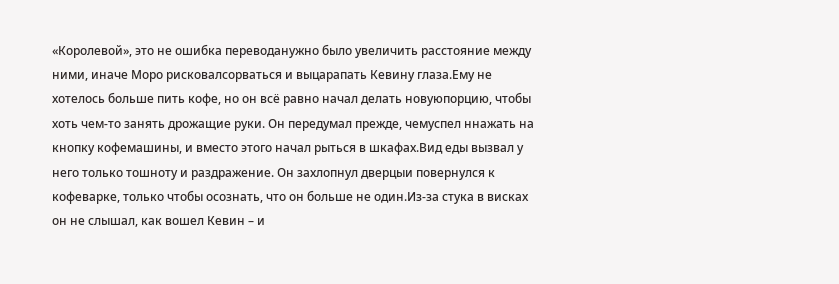«Королевой», это не ошибка переводанужно было увеличить расстояние между ними, иначе Моро рисковалсорваться и выцарапать Кевину глаза.Ему не хотелось больше пить кофе, но он всё равно начал делать новуюпорцию, чтобы хоть чем-то занять дрожащие руки. Он передумал прежде, чемуспел ннажать на кнопку кофемашины, и вместо этого начал рыться в шкафах.Вид еды вызвал у него только тошноту и раздражение. Он захлопнул дверцыи повернулся к кофеварке, только чтобы осознать, что он больше не один.Из-за стука в висках он не слышал, как вошел Кевин – и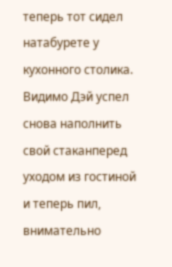теперь тот сидел натабурете у кухонного столика. Видимо Дэй успел снова наполнить свой стаканперед уходом из гостиной и теперь пил, внимательно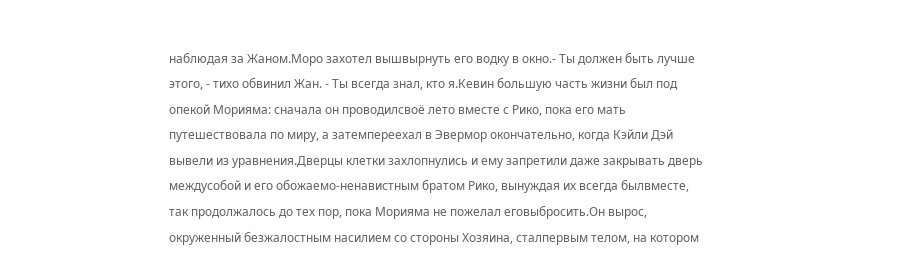наблюдая за Жаном.Моро захотел вышвырнуть его водку в окно.- Ты должен быть лучше этого, - тихо обвинил Жан. - Ты всегда знал, кто я.Кевин большую часть жизни был под опекой Морияма: сначала он проводилсвоё лето вместе с Рико, пока его мать путешествовала по миру, а затемпереехал в Эвермор окончательно, когда Кэйли Дэй вывели из уравнения.Дверцы клетки захлопнулись и ему запретили даже закрывать дверь междусобой и его обожаемо-ненавистным братом Рико, вынуждая их всегда былвместе, так продолжалось до тех пор, пока Морияма не пожелал еговыбросить.Он вырос, окруженный безжалостным насилием со стороны Хозяина, сталпервым телом, на котором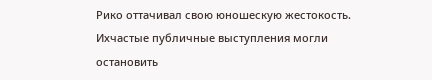Рико оттачивал свою юношескую жестокость. Ихчастые публичные выступления могли остановить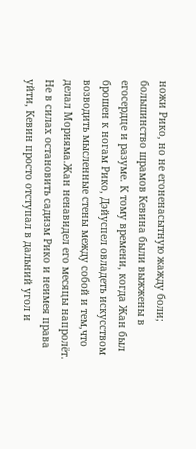ножи Рико, но не егоненасытную жажду боли; большинство шрамов Кевина были выжжены в егосердце и разуме. К тому времени, когда Жан был брошен к ногам Рико, Дэйуспел овладеть искусством возводить мысленные стены между собой и тем,что делал Морияма.Жан ненавидел его месяцы напролёт. Не в силах остановить садизм Рико и неимея права уйти, Кевин просто отступал в дальний угол и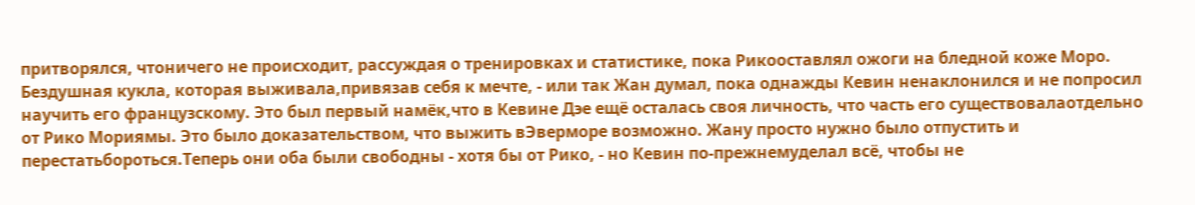притворялся, чтоничего не происходит, рассуждая о тренировках и статистике, пока Рикооставлял ожоги на бледной коже Моро. Бездушная кукла, которая выживала,привязав себя к мечте, - или так Жан думал, пока однажды Кевин ненаклонился и не попросил научить его французскому. Это был первый намёк,что в Кевине Дэе ещё осталась своя личность, что часть его существовалаотдельно от Рико Мориямы. Это было доказательством, что выжить вЭверморе возможно. Жану просто нужно было отпустить и перестатьбороться.Теперь они оба были свободны - хотя бы от Рико, - но Кевин по-прежнемуделал всё, чтобы не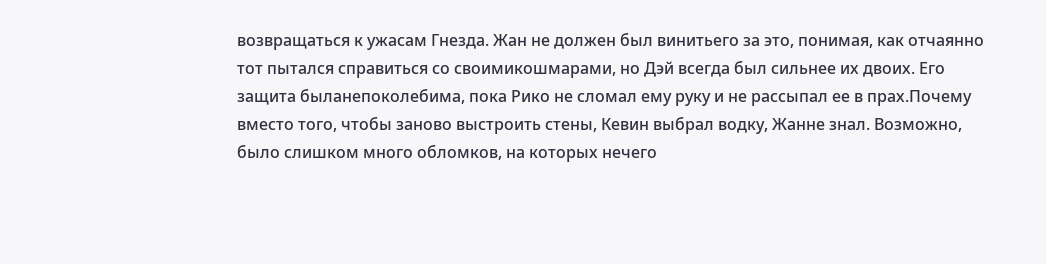возвращаться к ужасам Гнезда. Жан не должен был винитьего за это, понимая, как отчаянно тот пытался справиться со своимикошмарами, но Дэй всегда был сильнее их двоих. Его защита быланепоколебима, пока Рико не сломал ему руку и не рассыпал ее в прах.Почему вместо того, чтобы заново выстроить стены, Кевин выбрал водку, Жанне знал. Возможно, было слишком много обломков, на которых нечего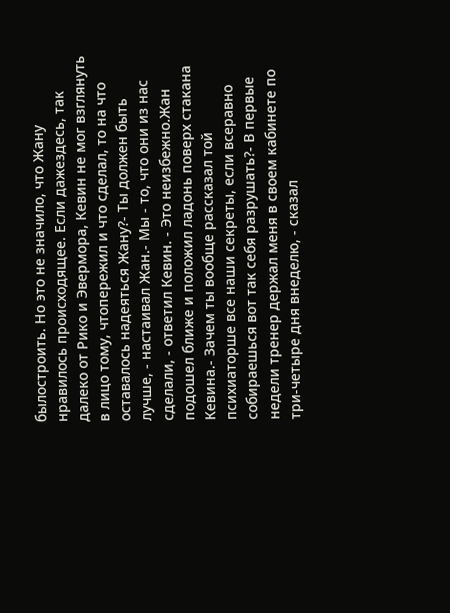былостроить. Но это не значило, что Жану нравилось происходящее. Если дажездесь, так далеко от Рико и Эвермора, Кевин не мог взглянуть в лицо тому, чтопережил и что сделал, то на что оставалось надеяться Жану?- Ты должен быть лучше, - настаивал Жан.- Мы - то, что они из нас сделали, - ответил Кевин. - Это неизбежно.Жан подошел ближе и положил ладонь поверх стакана Кевина.- Зачем ты вообще рассказал той психиаторше все наши секреты, если всеравно собираешься вот так себя разрушать?- В первые недели тренер держал меня в своем кабинете по три-четыре дня внеделю, - сказал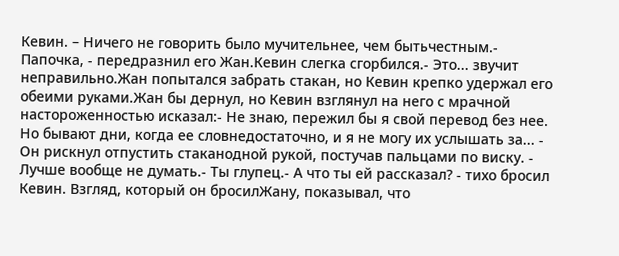Кевин. – Ничего не говорить было мучительнее, чем бытьчестным.- Папочка, - передразнил его Жан.Кевин слегка сгорбился.- Это... звучит неправильно.Жан попытался забрать стакан, но Кевин крепко удержал его обеими руками.Жан бы дернул, но Кевин взглянул на него с мрачной настороженностью исказал:- Не знаю, пережил бы я свой перевод без нее. Но бывают дни, когда ее словнедостаточно, и я не могу их услышать за... - Он рискнул отпустить стаканодной рукой, постучав пальцами по виску. - Лучше вообще не думать.- Ты глупец.- А что ты ей рассказал? - тихо бросил Кевин. Взгляд, который он бросилЖану, показывал, что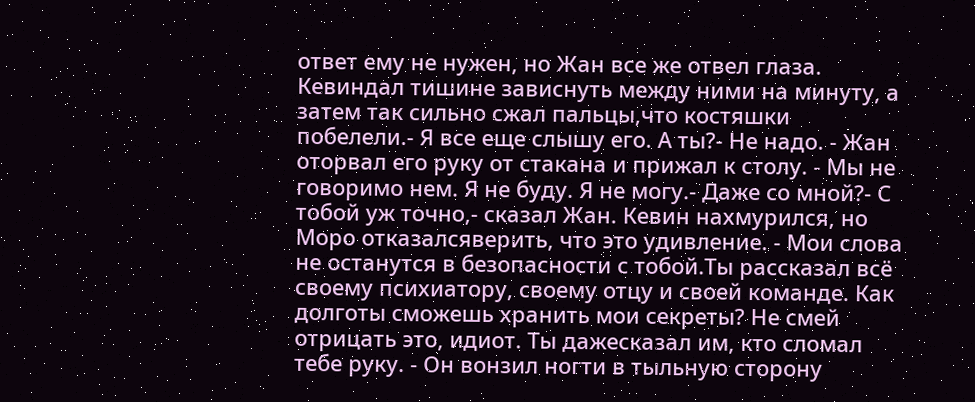ответ ему не нужен, но Жан все же отвел глаза. Кевиндал тишине зависнуть между ними на минуту, а затем так сильно сжал пальцы,что костяшки побелели.- Я все еще слышу его. А ты?- Не надо. - Жан оторвал его руку от стакана и прижал к столу. - Мы не говоримо нем. Я не буду. Я не могу.- Даже со мной?- С тобой уж точно,- сказал Жан. Кевин нахмурился, но Моро отказалсяверить, что это удивление. - Мои слова не останутся в безопасности с тобой.Ты рассказал всё своему психиатору, своему отцу и своей команде. Как долготы сможешь хранить мои секреты? Не смей отрицать это, идиот. Ты дажесказал им, кто сломал тебе руку. - Он вонзил ногти в тыльную сторону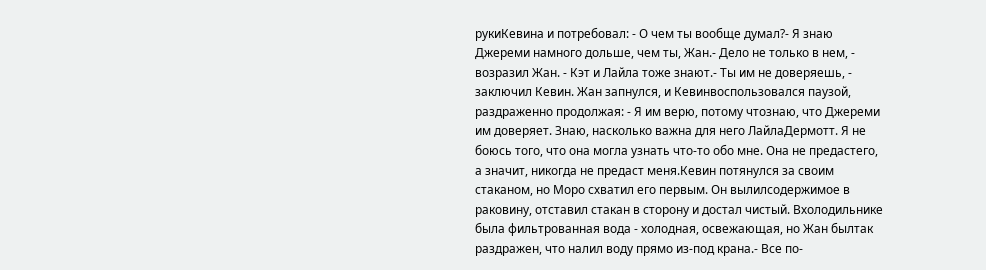рукиКевина и потребовал: - О чем ты вообще думал?- Я знаю Джереми намного дольше, чем ты, Жан.- Дело не только в нем, - возразил Жан. - Кэт и Лайла тоже знают.- Ты им не доверяешь, - заключил Кевин. Жан запнулся, и Кевинвоспользовался паузой, раздраженно продолжая: - Я им верю, потому чтознаю, что Джереми им доверяет. Знаю, насколько важна для него ЛайлаДермотт. Я не боюсь того, что она могла узнать что-то обо мне. Она не предастего, а значит, никогда не предаст меня.Кевин потянулся за своим стаканом, но Моро схватил его первым. Он вылилсодержимое в раковину, отставил стакан в сторону и достал чистый. Вхолодильнике была фильтрованная вода - холодная, освежающая, но Жан былтак раздражен, что налил воду прямо из-под крана.- Все по-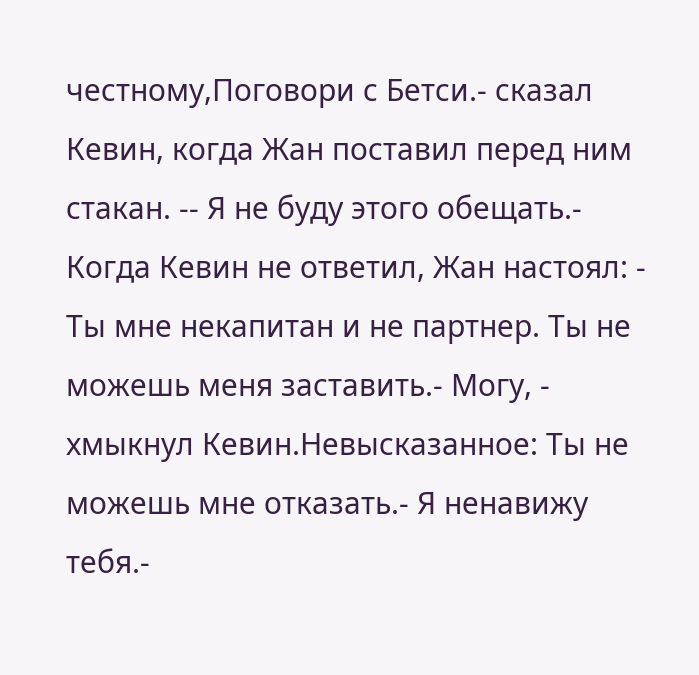честному,Поговори с Бетси.- сказал Кевин, когда Жан поставил перед ним стакан. -- Я не буду этого обещать.- Когда Кевин не ответил, Жан настоял: - Ты мне некапитан и не партнер. Ты не можешь меня заставить.- Могу, - хмыкнул Кевин.Невысказанное: Ты не можешь мне отказать.- Я ненавижу тебя.-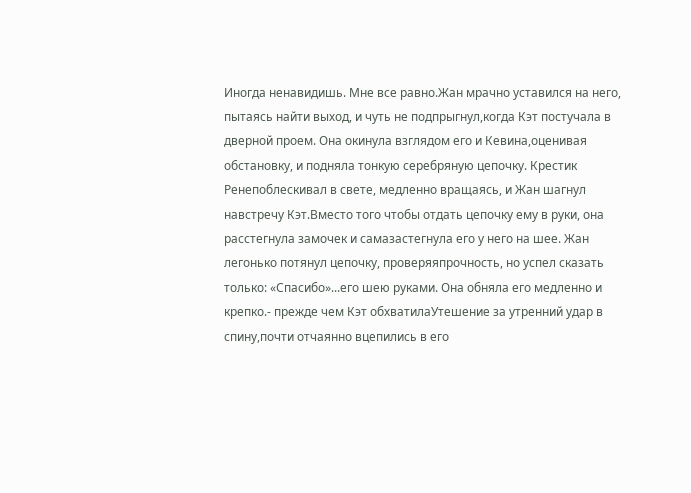Иногда ненавидишь. Мне все равно.Жан мрачно уставился на него, пытаясь найти выход, и чуть не подпрыгнул,когда Кэт постучала в дверной проем. Она окинула взглядом его и Кевина,оценивая обстановку, и подняла тонкую серебряную цепочку. Крестик Ренепоблескивал в свете, медленно вращаясь, и Жан шагнул навстречу Кэт.Вместо того чтобы отдать цепочку ему в руки, она расстегнула замочек и самазастегнула его у него на шее. Жан легонько потянул цепочку, проверяяпрочность, но успел сказать только: «Спасибо»...его шею руками. Она обняла его медленно и крепко.- прежде чем Кэт обхватилаУтешение за утренний удар в спину,почти отчаянно вцепились в его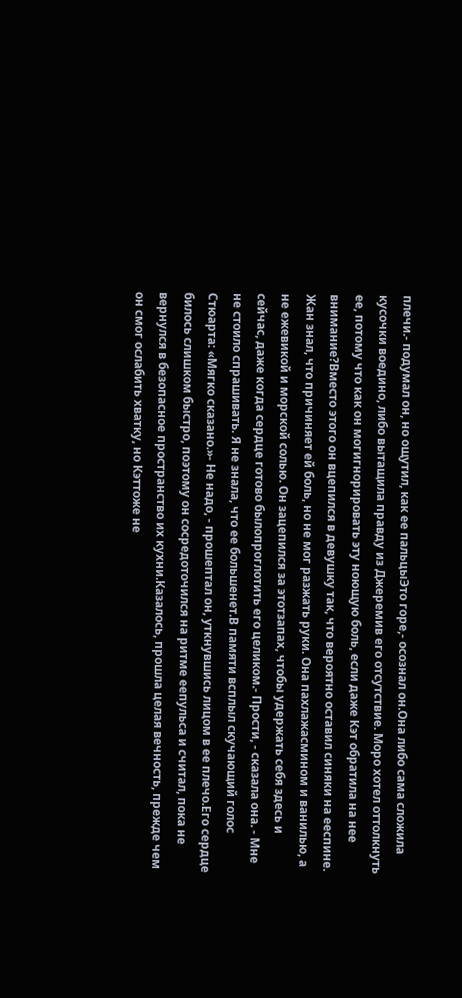плечи.- подумал он, но ощутил, как ее пальцыЭто горе,- осознал он.Она либо сама сложила кусочки воедино, либо вытащила правду из Джеремив его отсутствие. Моро хотел оттолкнуть ее, потому что как он могигнорировать эту ноющую боль, если даже Кэт обратила на нее внимание?Вместо этого он вцепился в девушку так, что вероятно оставил синяки на ееспине. Жан знал, что причиняет ей боль, но не мог разжать руки. Она пахлажасмином и ванилью, а не ежевикой и морской солью. Он зацепился за этотзапах, чтобы удержать себя здесь и сейчас, даже когда сердце готово былопроглотить его целиком.- Прости, - сказала она. - Мне не стоило спрашивать. Я не знала, что ее большенет.В памяти всплыл скучающий голос Стюарта: «Мягко сказано.»- Не надо, - прошептал он, уткнувшись лицом в ее плечо.Его сердце билось слишком быстро, поэтому он сосредоточился на ритме еепульса и считал, пока не вернулся в безопасное пространство их кухни.Казалось, прошла целая вечность, прежде чем он смог ослабить хватку, но Кэттоже не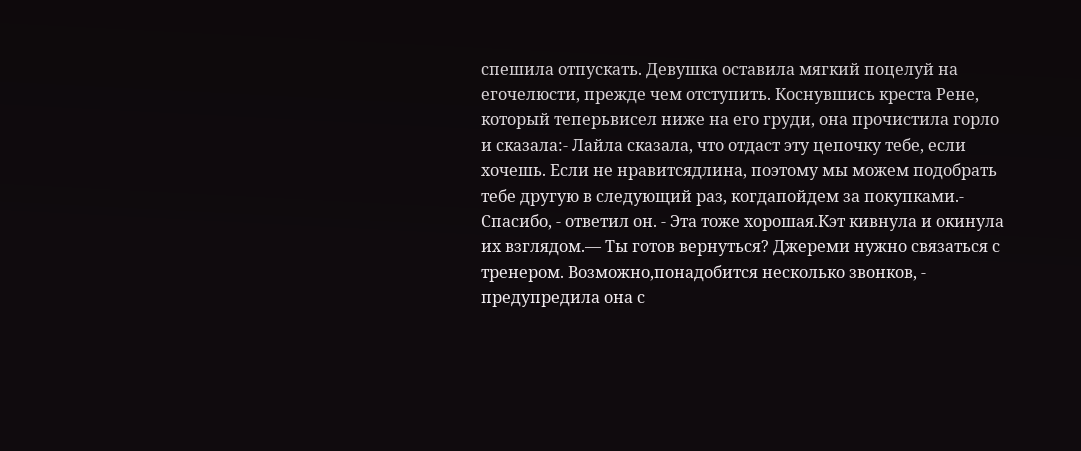спешила отпускать. Девушка оставила мягкий поцелуй на егочелюсти, прежде чем отступить. Коснувшись креста Рене, который теперьвисел ниже на его груди, она прочистила горло и сказала:- Лайла сказала, что отдаст эту цепочку тебе, если хочешь. Если не нравитсядлина, поэтому мы можем подобрать тебе другую в следующий раз, когдапойдем за покупками.- Спасибо, - ответил он. - Эта тоже хорошая.Кэт кивнула и окинула их взглядом.— Ты готов вернуться? Джереми нужно связаться с тренером. Возможно,понадобится несколько звонков, - предупредила она с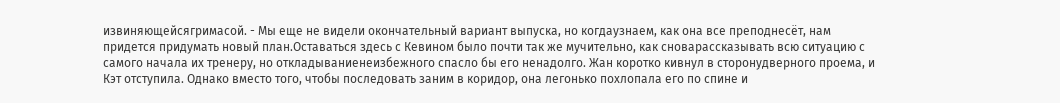извиняющейсягримасой. - Мы еще не видели окончательный вариант выпуска, но когдаузнаем, как она все преподнесёт, нам придется придумать новый план.Оставаться здесь с Кевином было почти так же мучительно, как сноварассказывать всю ситуацию с самого начала их тренеру, но откладываниенеизбежного спасло бы его ненадолго. Жан коротко кивнул в сторонудверного проема, и Кэт отступила. Однако вместо того, чтобы последовать заним в коридор, она легонько похлопала его по спине и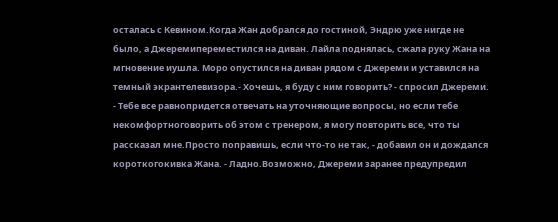осталась с Кевином.Когда Жан добрался до гостиной, Эндрю уже нигде не было, а Джеремипереместился на диван. Лайла поднялась, сжала руку Жана на мгновение иушла. Моро опустился на диван рядом с Джереми и уставился на темный экрантелевизора.- Хочешь, я буду с ним говорить? - спросил Джереми. - Тебе все равнопридется отвечать на уточняющие вопросы, но если тебе некомфортноговорить об этом с тренером, я могу повторить все, что ты рассказал мне.Просто поправишь, если что-то не так, - добавил он и дождался короткогокивка Жана. - Ладно.Возможно, Джереми заранее предупредил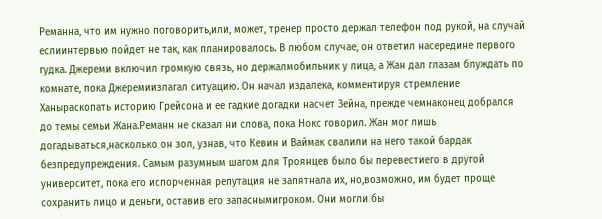Реманна, что им нужно поговорить,или, может, тренер просто держал телефон под рукой, на случай еслиинтервью пойдет не так, как планировалось. В любом случае, он ответил насередине первого гудка. Джереми включил громкую связь, но держалмобильник у лица, а Жан дал глазам блуждать по комнате, пока Джеремиизлагал ситуацию. Он начал издалека, комментируя стремление Ханыраскопать историю Грейсона и ее гадкие догадки насчет Зейна, прежде чемнаконец добрался до темы семьи Жана.Реманн не сказал ни слова, пока Нокс говорил. Жан мог лишь догадываться,насколько он зол, узнав, что Кевин и Ваймак свалили на него такой бардак безпредупреждения. Самым разумным шагом для Троянцев было бы перевестиего в другой университет, пока его испорченная репутация не запятнала их, но,возможно, им будет проще сохранить лицо и деньги, оставив его запаснымигроком. Они могли бы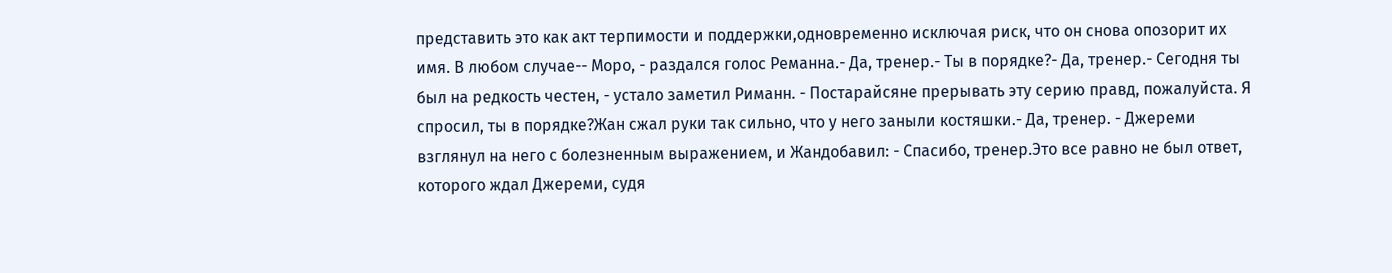представить это как акт терпимости и поддержки,одновременно исключая риск, что он снова опозорит их имя. В любом случае-- Моро, - раздался голос Реманна.- Да, тренер.- Ты в порядке?- Да, тренер.- Сегодня ты был на редкость честен, - устало заметил Риманн. - Постарайсяне прерывать эту серию правд, пожалуйста. Я спросил, ты в порядке?Жан сжал руки так сильно, что у него заныли костяшки.- Да, тренер. - Джереми взглянул на него с болезненным выражением, и Жандобавил: - Спасибо, тренер.Это все равно не был ответ, которого ждал Джереми, судя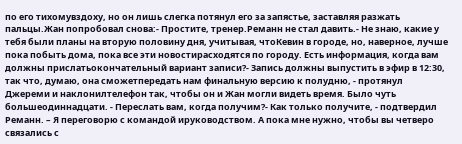по его тихомувздоху, но он лишь слегка потянул его за запястье, заставляя разжать пальцы.Жан попробовал снова:- Простите, тренер.Реманн не стал давить.- Не знаю, какие у тебя были планы на вторую половину дня, учитывая, чтоКевин в городе, но, наверное, лучше пока побыть дома, пока все эти новостирасходятся по городу. Есть информация, когда вам должны прислатьокончательный вариант записи?- Запись должны выпустить в эфир в 12:30, так что, думаю, она сможетпередать нам финальную версию к полудню, - протянул Джереми и наклонилтелефон так, чтобы он и Жан могли видеть время. Было чуть большеодиннадцати. - Переслать вам, когда получим?- Как только получите, - подтвердил Реманн. – Я переговорю с командой ируководством. А пока мне нужно, чтобы вы четверо связались с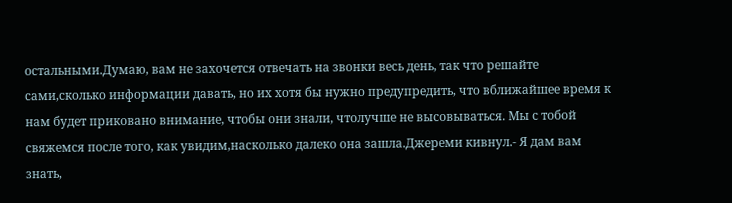остальными.Думаю, вам не захочется отвечать на звонки весь день, так что решайте сами,сколько информации давать, но их хотя бы нужно предупредить, что вближайшее время к нам будет приковано внимание, чтобы они знали, чтолучше не высовываться. Мы с тобой свяжемся после того, как увидим,насколько далеко она зашла.Джереми кивнул.- Я дам вам знать,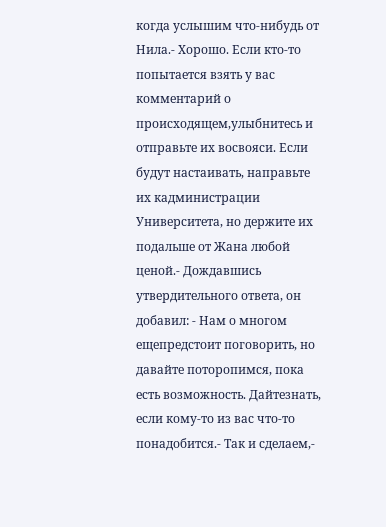когда услышим что-нибудь от Нила.- Хорошо. Если кто-то попытается взять у вас комментарий о происходящем,улыбнитесь и отправьте их восвояси. Если будут настаивать, направьте их кадминистрации Университета, но держите их подальше от Жана любой ценой.- Дождавшись утвердительного ответа, он добавил: - Нам о многом ещепредстоит поговорить, но давайте поторопимся, пока есть возможность. Дайтезнать, если кому-то из вас что-то понадобится.- Так и сделаем,-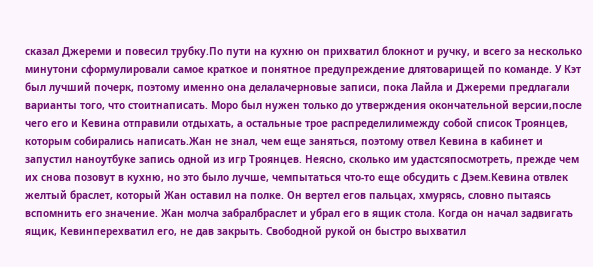сказал Джереми и повесил трубку.По пути на кухню он прихватил блокнот и ручку, и всего за несколько минутони сформулировали самое краткое и понятное предупреждение длятоварищей по команде. У Кэт был лучший почерк, поэтому именно она делалачерновые записи, пока Лайла и Джереми предлагали варианты того, что стоитнаписать. Моро был нужен только до утверждения окончательной версии,после чего его и Кевина отправили отдыхать, а остальные трое распределилимежду собой список Троянцев, которым собирались написать.Жан не знал, чем еще заняться, поэтому отвел Кевина в кабинет и запустил наноутбуке запись одной из игр Троянцев. Неясно, сколько им удастсяпосмотреть, прежде чем их снова позовут в кухню, но это было лучше, чемпытаться что-то еще обсудить с Дэем.Кевина отвлек желтый браслет, который Жан оставил на полке. Он вертел егов пальцах, хмурясь, словно пытаясь вспомнить его значение. Жан молча забралбраслет и убрал его в ящик стола. Когда он начал задвигать ящик, Кевинперехватил его, не дав закрыть. Свободной рукой он быстро выхватил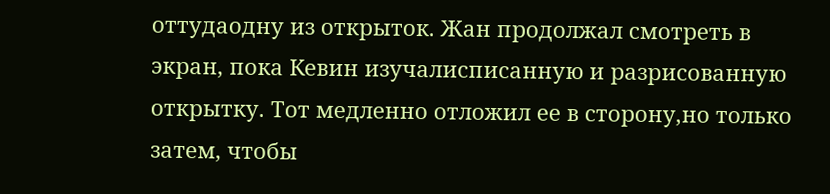оттудаодну из открыток. Жан продолжал смотреть в экран, пока Кевин изучалисписанную и разрисованную открытку. Тот медленно отложил ее в сторону,но только затем, чтобы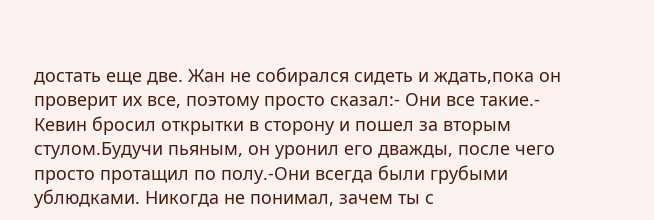достать еще две. Жан не собирался сидеть и ждать,пока он проверит их все, поэтому просто сказал:- Они все такие.- Кевин бросил открытки в сторону и пошел за вторым стулом.Будучи пьяным, он уронил его дважды, после чего просто протащил по полу.-Они всегда были грубыми ублюдками. Никогда не понимал, зачем ты с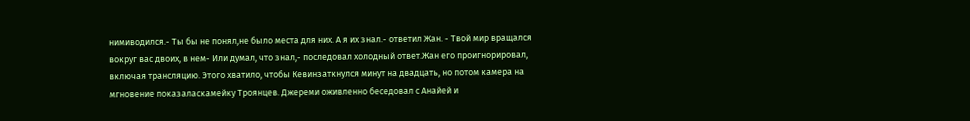нимиводился.- Ты бы не понял,не было места для них. А я их знал.- ответил Жан. - Твой мир вращался вокруг вас двоих, в нем- Или думал, что знал,- последовал холодный ответ.Жан его проигнорировал, включая трансляцию. Этого хватило, чтобы Кевинзаткнулся минут на двадцать, но потом камера на мгновение показаласкамейку Троянцев. Джереми оживленно беседовал с Анайей и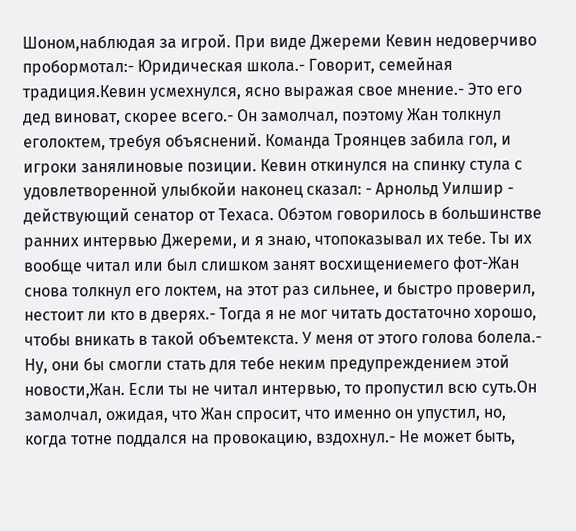Шоном,наблюдая за игрой. При виде Джереми Кевин недоверчиво пробормотал:- Юридическая школа.- Говорит, семейная традиция.Кевин усмехнулся, ясно выражая свое мнение.- Это его дед виноват, скорее всего.- Он замолчал, поэтому Жан толкнул еголоктем, требуя объяснений. Команда Троянцев забила гол, и игроки занялиновые позиции. Кевин откинулся на спинку стула с удовлетворенной улыбкойи наконец сказал: - Арнольд Уилшир - действующий сенатор от Техаса. Обэтом говорилось в большинстве ранних интервью Джереми, и я знаю, чтопоказывал их тебе. Ты их вообще читал или был слишком занят восхищениемего фот-Жан снова толкнул его локтем, на этот раз сильнее, и быстро проверил, нестоит ли кто в дверях.- Тогда я не мог читать достаточно хорошо, чтобы вникать в такой объемтекста. У меня от этого голова болела.- Ну, они бы смогли стать для тебе неким предупреждением этой новости,Жан. Если ты не читал интервью, то пропустил всю суть.Он замолчал, ожидая, что Жан спросит, что именно он упустил, но, когда тотне поддался на провокацию, вздохнул.- Не может быть,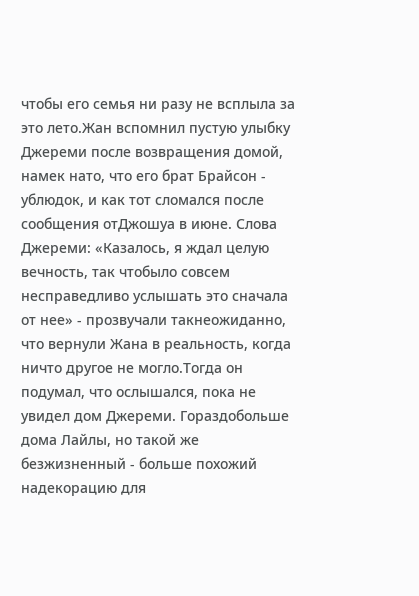чтобы его семья ни разу не всплыла за это лето.Жан вспомнил пустую улыбку Джереми после возвращения домой, намек нато, что его брат Брайсон - ублюдок, и как тот сломался после сообщения отДжошуа в июне. Слова Джереми: «Казалось, я ждал целую вечность, так чтобыло совсем несправедливо услышать это сначала от нее» - прозвучали такнеожиданно, что вернули Жана в реальность, когда ничто другое не могло.Тогда он подумал, что ослышался, пока не увидел дом Джереми. Гораздобольше дома Лайлы, но такой же безжизненный - больше похожий надекорацию для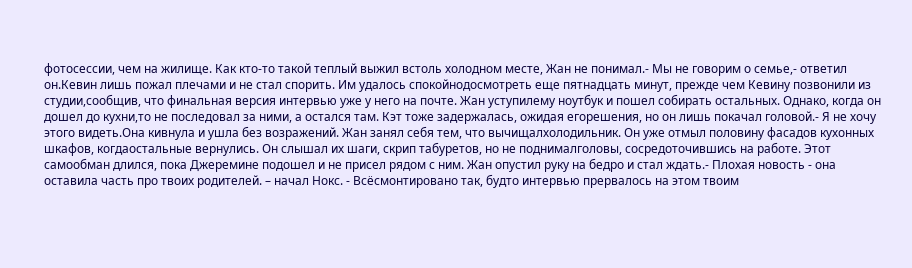фотосессии, чем на жилище. Как кто-то такой теплый выжил встоль холодном месте, Жан не понимал.- Мы не говорим о семье,- ответил он.Кевин лишь пожал плечами и не стал спорить. Им удалось спокойнодосмотреть еще пятнадцать минут, прежде чем Кевину позвонили из студии,сообщив, что финальная версия интервью уже у него на почте. Жан уступилему ноутбук и пошел собирать остальных. Однако, когда он дошел до кухни,то не последовал за ними, а остался там. Кэт тоже задержалась, ожидая егорешения, но он лишь покачал головой.- Я не хочу этого видеть.Она кивнула и ушла без возражений. Жан занял себя тем, что вычищалхолодильник. Он уже отмыл половину фасадов кухонных шкафов, когдаостальные вернулись. Он слышал их шаги, скрип табуретов, но не поднималголовы, сосредоточившись на работе. Этот самообман длился, пока Джеремине подошел и не присел рядом с ним. Жан опустил руку на бедро и стал ждать.- Плохая новость - она оставила часть про твоих родителей. – начал Нокс. - Всёсмонтировано так, будто интервью прервалось на этом твоим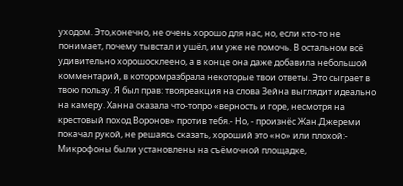уходом. Это,конечно, не очень хорошо для нас, но, если кто-то не понимает, почему тывстал и ушёл, им уже не помочь. В остальном всё удивительно хорошосклеено, а в конце она даже добавила небольшой комментарий, в которомразбрала некоторые твои ответы. Это сыграет в твою пользу. Я был прав: твояреакция на слова Зейна выглядит идеально на камеру. Ханна сказала что-топро «верность и горе, несмотря на крестовый поход Воронов» против тебя.- Но, - произнёс Жан.Джереми покачал рукой, не решаясь сказать, хороший это «но» или плохой:- Микрофоны были установлены на съёмочной площадке,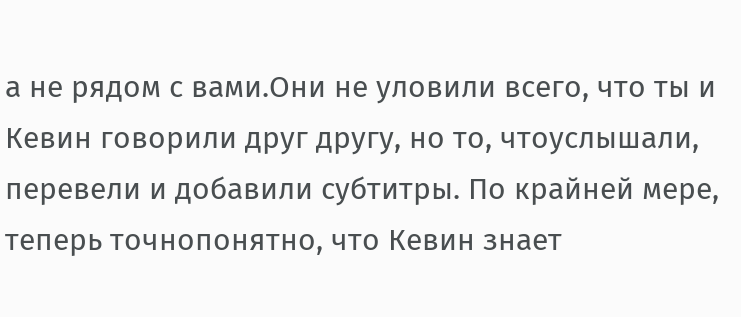а не рядом с вами.Они не уловили всего, что ты и Кевин говорили друг другу, но то, чтоуслышали, перевели и добавили субтитры. По крайней мере, теперь точнопонятно, что Кевин знает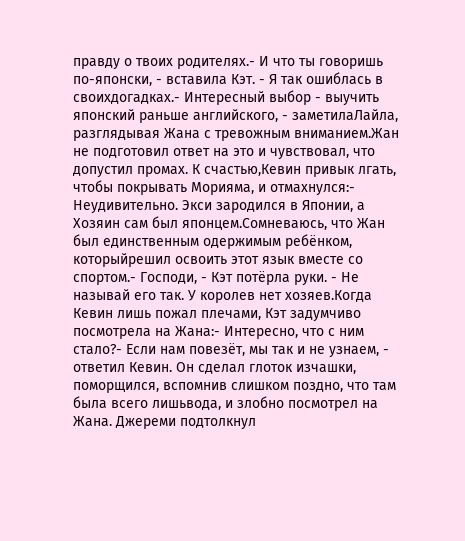правду о твоих родителях.- И что ты говоришь по-японски, - вставила Кэт. - Я так ошиблась в своихдогадках.- Интересный выбор - выучить японский раньше английского, - заметилаЛайла, разглядывая Жана с тревожным вниманием.Жан не подготовил ответ на это и чувствовал, что допустил промах. К счастью,Кевин привык лгать, чтобы покрывать Морияма, и отмахнулся:- Неудивительно. Экси зародился в Японии, а Хозяин сам был японцем.Сомневаюсь, что Жан был единственным одержимым ребёнком, которыйрешил освоить этот язык вместе со спортом.- Господи, - Кэт потёрла руки. - Не называй его так. У королев нет хозяев.Когда Кевин лишь пожал плечами, Кэт задумчиво посмотрела на Жана:- Интересно, что с ним стало?- Если нам повезёт, мы так и не узнаем, - ответил Кевин. Он сделал глоток изчашки, поморщился, вспомнив слишком поздно, что там была всего лишьвода, и злобно посмотрел на Жана. Джереми подтолкнул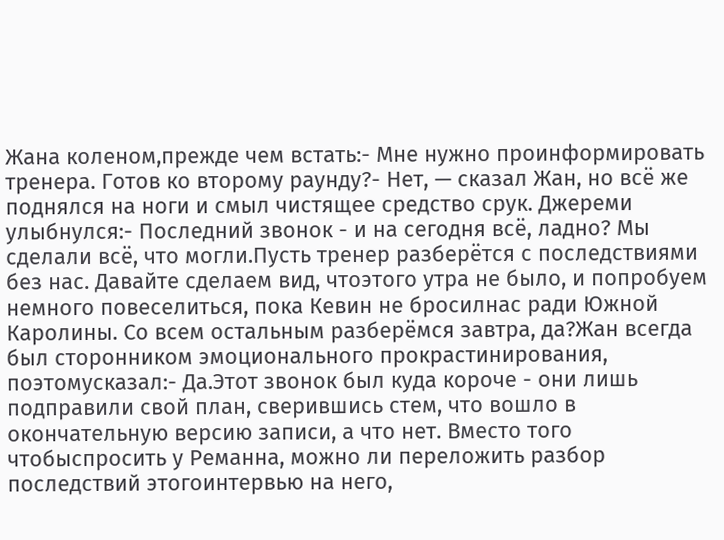Жана коленом,прежде чем встать:- Мне нужно проинформировать тренера. Готов ко второму раунду?- Нет, — сказал Жан, но всё же поднялся на ноги и смыл чистящее средство срук. Джереми улыбнулся:- Последний звонок - и на сегодня всё, ладно? Мы сделали всё, что могли.Пусть тренер разберётся с последствиями без нас. Давайте сделаем вид, чтоэтого утра не было, и попробуем немного повеселиться, пока Кевин не бросилнас ради Южной Каролины. Со всем остальным разберёмся завтра, да?Жан всегда был сторонником эмоционального прокрастинирования, поэтомусказал:- Да.Этот звонок был куда короче - они лишь подправили свой план, сверившись стем, что вошло в окончательную версию записи, а что нет. Вместо того чтобыспросить у Реманна, можно ли переложить разбор последствий этогоинтервью на него,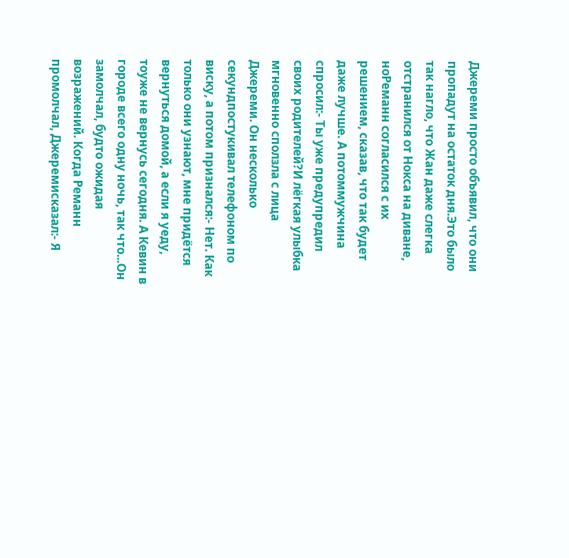Джереми просто объявил, что они пропадут на остаток дня.Это было так нагло, что Жан даже слегка отстранился от Нокса на диване, ноРеманн согласился с их решением, сказав, что так будет даже лучше. А потоммужчина спросил:- Ты уже предупредил своих родителей?И лёгкая улыбка мгновенно сползла с лица Джереми. Он несколько секундпостукивал телефоном по виску, а потом признался:- Нет. Как только они узнают, мне придётся вернуться домой, а если я уеду, тоуже не вернусь сегодня. А Кевин в городе всего одну ночь, так что...Он замолчал, будто ожидая возражений. Когда Реманн промолчал, Джеремисказал:- Я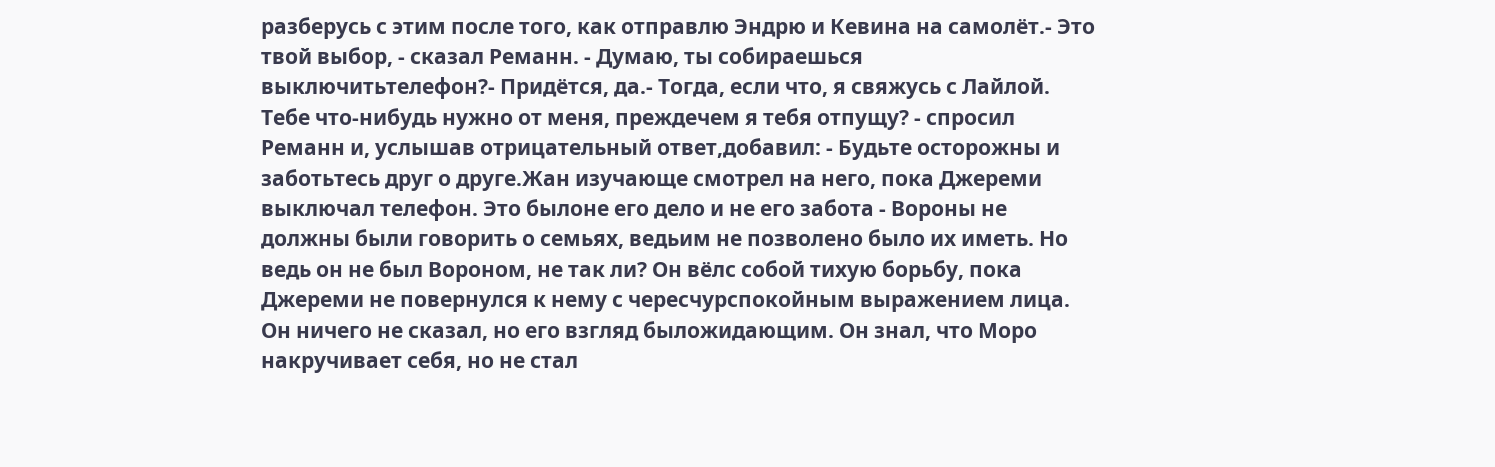разберусь с этим после того, как отправлю Эндрю и Кевина на самолёт.- Это твой выбор, - сказал Реманн. - Думаю, ты собираешься выключитьтелефон?- Придётся, да.- Тогда, если что, я свяжусь с Лайлой. Тебе что-нибудь нужно от меня, преждечем я тебя отпущу? - спросил Реманн и, услышав отрицательный ответ,добавил: - Будьте осторожны и заботьтесь друг о друге.Жан изучающе смотрел на него, пока Джереми выключал телефон. Это былоне его дело и не его забота - Вороны не должны были говорить о семьях, ведьим не позволено было их иметь. Но ведь он не был Вороном, не так ли? Он вёлс собой тихую борьбу, пока Джереми не повернулся к нему с чересчурспокойным выражением лица. Он ничего не сказал, но его взгляд быложидающим. Он знал, что Моро накручивает себя, но не стал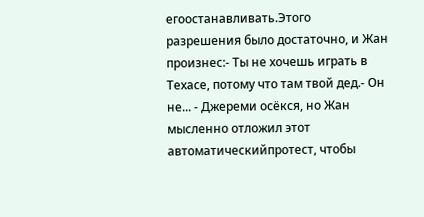егоостанавливать.Этого разрешения было достаточно, и Жан произнес:- Ты не хочешь играть в Техасе, потому что там твой дед.- Он не... - Джереми осёкся, но Жан мысленно отложил этот автоматическийпротест, чтобы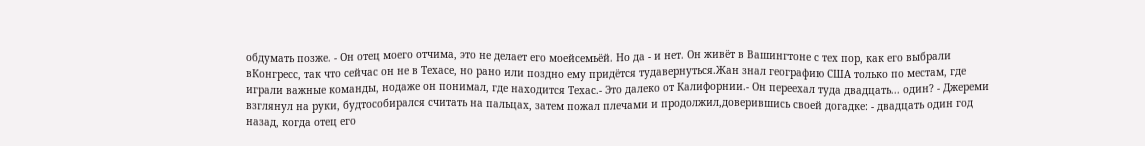обдумать позже. - Он отец моего отчима, это не делает его моейсемьёй. Но да - и нет. Он живёт в Вашингтоне с тех пор, как его выбрали вКонгресс, так что сейчас он не в Техасе, но рано или поздно ему придётся тудавернуться.Жан знал географию США только по местам, где играли важные команды, нодаже он понимал, где находится Техас.- Это далеко от Калифорнии.- Он переехал туда двадцать... один? - Джереми взглянул на руки, будтособирался считать на пальцах, затем пожал плечами и продолжил,доверившись своей догадке: - двадцать один год назад, когда отец его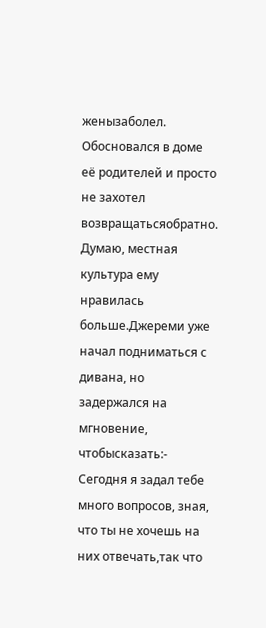женызаболел. Обосновался в доме её родителей и просто не захотел возвращатьсяобратно. Думаю, местная культура ему нравилась больше.Джереми уже начал подниматься с дивана, но задержался на мгновение, чтобысказать:- Сегодня я задал тебе много вопросов, зная, что ты не хочешь на них отвечать,так что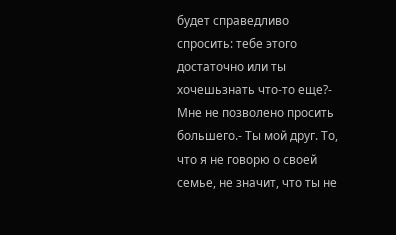будет справедливо спросить: тебе этого достаточно или ты хочешьзнать что-то еще?- Мне не позволено просить большего.- Ты мой друг. То, что я не говорю о своей семье, не значит, что ты не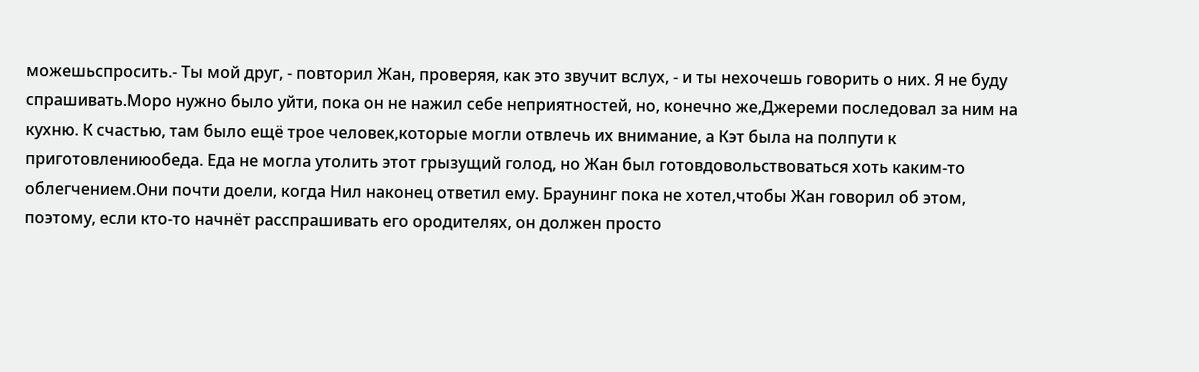можешьспросить.- Ты мой друг, - повторил Жан, проверяя, как это звучит вслух, - и ты нехочешь говорить о них. Я не буду спрашивать.Моро нужно было уйти, пока он не нажил себе неприятностей, но, конечно же,Джереми последовал за ним на кухню. К счастью, там было ещё трое человек,которые могли отвлечь их внимание, а Кэт была на полпути к приготовлениюобеда. Еда не могла утолить этот грызущий голод, но Жан был готовдовольствоваться хоть каким-то облегчением.Они почти доели, когда Нил наконец ответил ему. Браунинг пока не хотел,чтобы Жан говорил об этом, поэтому, если кто-то начнёт расспрашивать его ородителях, он должен просто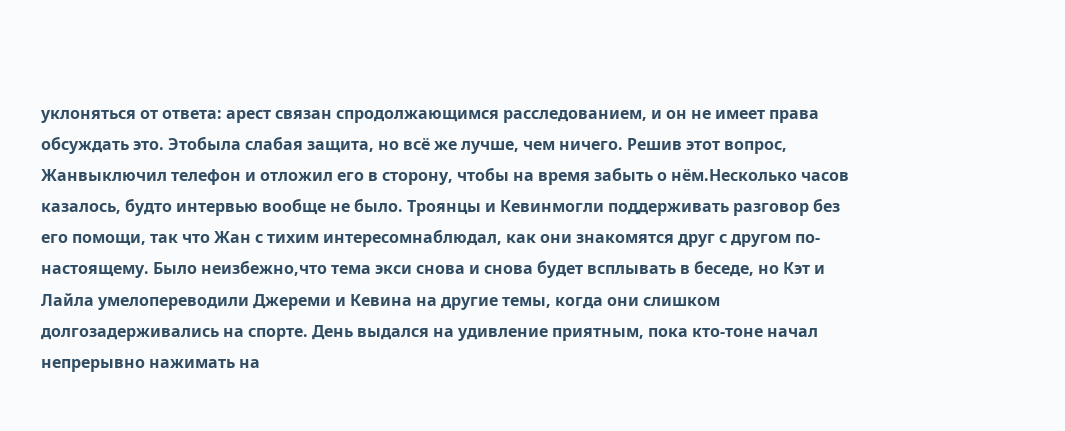уклоняться от ответа: арест связан спродолжающимся расследованием, и он не имеет права обсуждать это. Этобыла слабая защита, но всё же лучше, чем ничего. Решив этот вопрос, Жанвыключил телефон и отложил его в сторону, чтобы на время забыть о нём.Несколько часов казалось, будто интервью вообще не было. Троянцы и Кевинмогли поддерживать разговор без его помощи, так что Жан с тихим интересомнаблюдал, как они знакомятся друг с другом по-настоящему. Было неизбежно,что тема экси снова и снова будет всплывать в беседе, но Кэт и Лайла умелопереводили Джереми и Кевина на другие темы, когда они слишком долгозадерживались на спорте. День выдался на удивление приятным, пока кто-тоне начал непрерывно нажимать на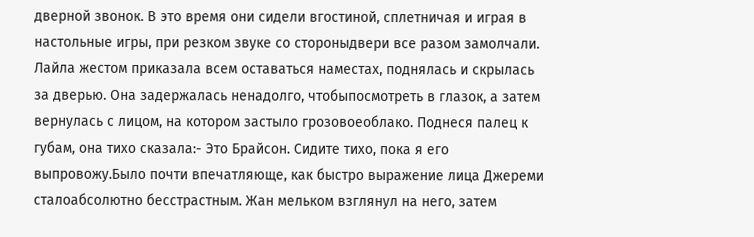дверной звонок. В это время они сидели вгостиной, сплетничая и играя в настольные игры, при резком звуке со стороныдвери все разом замолчали. Лайла жестом приказала всем оставаться наместах, поднялась и скрылась за дверью. Она задержалась ненадолго, чтобыпосмотреть в глазок, а затем вернулась с лицом, на котором застыло грозовоеоблако. Поднеся палец к губам, она тихо сказала:- Это Брайсон. Сидите тихо, пока я его выпровожу.Было почти впечатляюще, как быстро выражение лица Джереми сталоабсолютно бесстрастным. Жан мельком взглянул на него, затем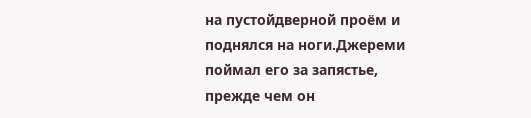на пустойдверной проём и поднялся на ноги.Джереми поймал его за запястье, прежде чем он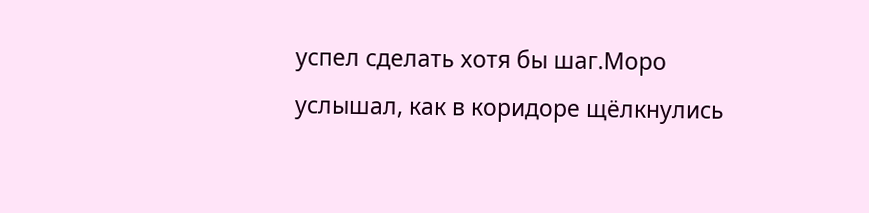успел сделать хотя бы шаг.Моро услышал, как в коридоре щёлкнулись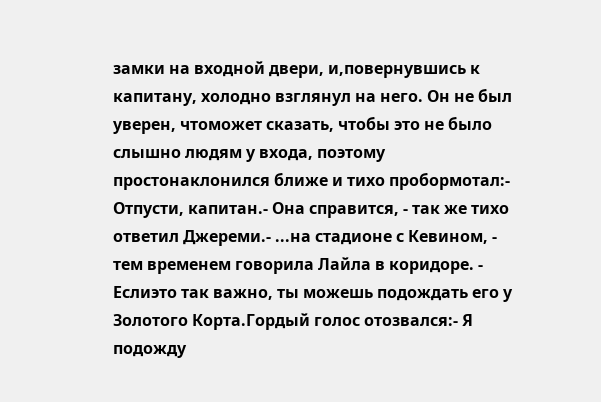замки на входной двери, и,повернувшись к капитану, холодно взглянул на него. Он не был уверен, чтоможет сказать, чтобы это не было слышно людям у входа, поэтому простонаклонился ближе и тихо пробормотал:- Отпусти, капитан.- Она справится, - так же тихо ответил Джереми.- ...на стадионе с Кевином, - тем временем говорила Лайла в коридоре. - Еслиэто так важно, ты можешь подождать его у Золотого Корта.Гордый голос отозвался:- Я подожду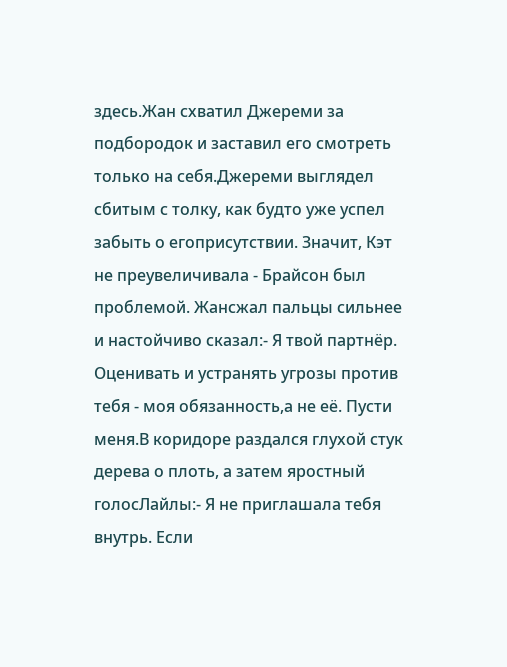здесь.Жан схватил Джереми за подбородок и заставил его смотреть только на себя.Джереми выглядел сбитым с толку, как будто уже успел забыть о егоприсутствии. Значит, Кэт не преувеличивала - Брайсон был проблемой. Жансжал пальцы сильнее и настойчиво сказал:- Я твой партнёр. Оценивать и устранять угрозы против тебя - моя обязанность,а не её. Пусти меня.В коридоре раздался глухой стук дерева о плоть, а затем яростный голосЛайлы:- Я не приглашала тебя внутрь. Если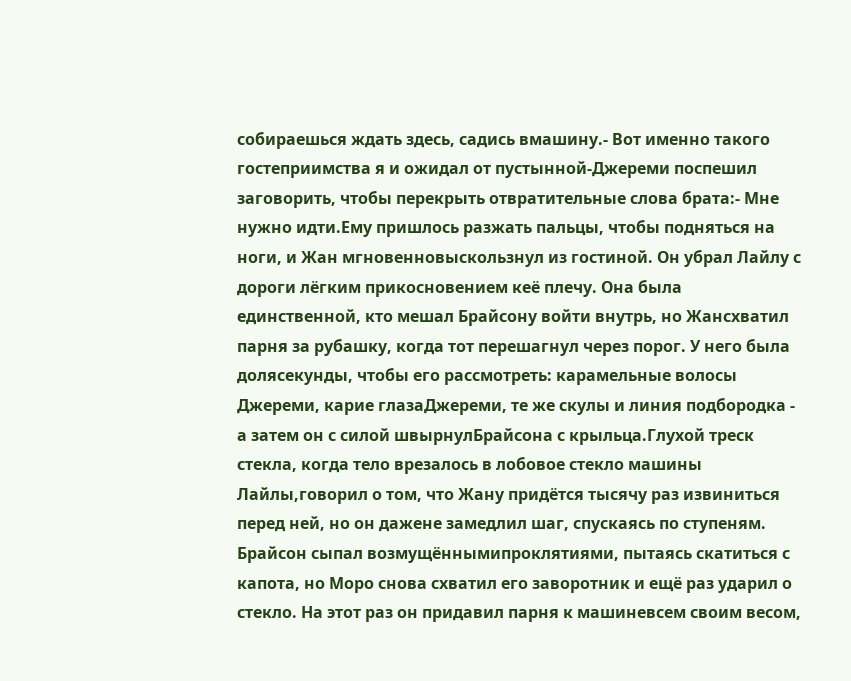собираешься ждать здесь, садись вмашину.- Вот именно такого гостеприимства я и ожидал от пустынной-Джереми поспешил заговорить, чтобы перекрыть отвратительные слова брата:- Мне нужно идти.Ему пришлось разжать пальцы, чтобы подняться на ноги, и Жан мгновенновыскользнул из гостиной. Он убрал Лайлу с дороги лёгким прикосновением кеё плечу. Она была единственной, кто мешал Брайсону войти внутрь, но Жансхватил парня за рубашку, когда тот перешагнул через порог. У него была долясекунды, чтобы его рассмотреть: карамельные волосы Джереми, карие глазаДжереми, те же скулы и линия подбородка - а затем он с силой швырнулБрайсона с крыльца.Глухой треск стекла, когда тело врезалось в лобовое стекло машины Лайлы,говорил о том, что Жану придётся тысячу раз извиниться перед ней, но он дажене замедлил шаг, спускаясь по ступеням. Брайсон сыпал возмущённымипроклятиями, пытаясь скатиться с капота, но Моро снова схватил его заворотник и ещё раз ударил о стекло. На этот раз он придавил парня к машиневсем своим весом,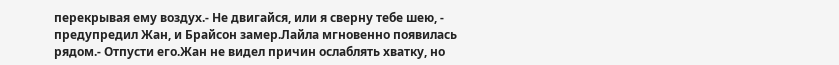перекрывая ему воздух.- Не двигайся, или я сверну тебе шею, - предупредил Жан, и Брайсон замер.Лайла мгновенно появилась рядом.- Отпусти его.Жан не видел причин ослаблять хватку, но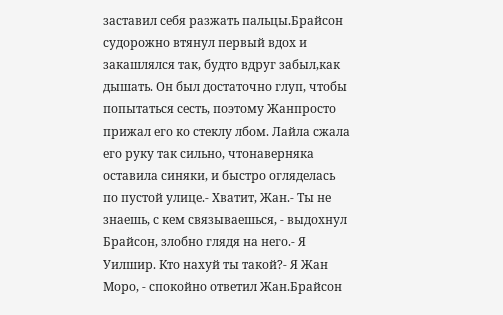заставил себя разжать пальцы.Брайсон судорожно втянул первый вдох и закашлялся так, будто вдруг забыл,как дышать. Он был достаточно глуп, чтобы попытаться сесть, поэтому Жанпросто прижал его ко стеклу лбом. Лайла сжала его руку так сильно, чтонаверняка оставила синяки, и быстро огляделась по пустой улице.- Хватит, Жан.- Ты не знаешь, с кем связываешься, - выдохнул Брайсон, злобно глядя на него.- Я Уилшир. Кто нахуй ты такой?- Я Жан Моро, - спокойно ответил Жан.Брайсон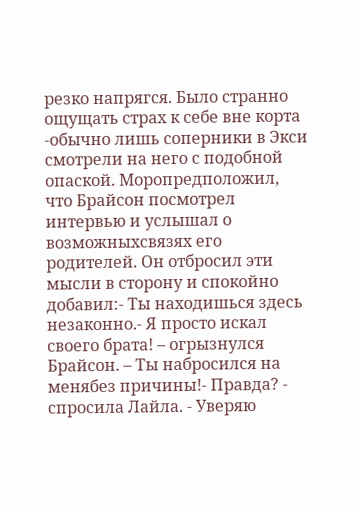резко напрягся. Было странно ощущать страх к себе вне корта -обычно лишь соперники в Экси смотрели на него с подобной опаской. Моропредположил, что Брайсон посмотрел интервью и услышал о возможныхсвязях его родителей. Он отбросил эти мысли в сторону и спокойно добавил:- Ты находишься здесь незаконно.- Я просто искал своего брата! – огрызнулся Брайсон. – Ты набросился на менябез причины!- Правда? - спросила Лайла. - Уверяю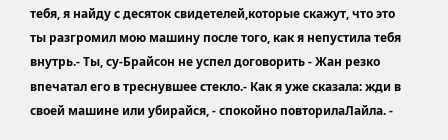тебя, я найду с десяток свидетелей,которые скажут, что это ты разгромил мою машину после того, как я непустила тебя внутрь.- Ты, су-Брайсон не успел договорить - Жан резко впечатал его в треснувшее стекло.- Как я уже сказала: жди в своей машине или убирайся, - спокойно повторилаЛайла. -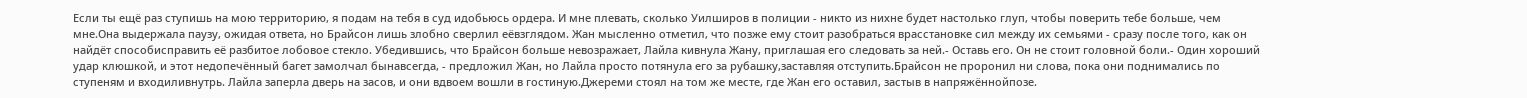Если ты ещё раз ступишь на мою территорию, я подам на тебя в суд идобьюсь ордера. И мне плевать, сколько Уилширов в полиции - никто из нихне будет настолько глуп, чтобы поверить тебе больше, чем мне.Она выдержала паузу, ожидая ответа, но Брайсон лишь злобно сверлил еёвзглядом. Жан мысленно отметил, что позже ему стоит разобраться врасстановке сил между их семьями - сразу после того, как он найдёт способисправить её разбитое лобовое стекло. Убедившись, что Брайсон больше невозражает, Лайла кивнула Жану, приглашая его следовать за ней.- Оставь его. Он не стоит головной боли.- Один хороший удар клюшкой, и этот недопечённый багет замолчал бынавсегда, - предложил Жан, но Лайла просто потянула его за рубашку,заставляя отступить.Брайсон не проронил ни слова, пока они поднимались по ступеням и входиливнутрь. Лайла заперла дверь на засов, и они вдвоем вошли в гостиную.Джереми стоял на том же месте, где Жан его оставил, застыв в напряжённойпозе.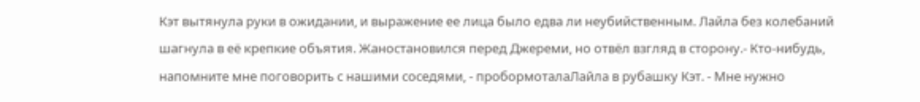Кэт вытянула руки в ожидании, и выражение ее лица было едва ли неубийственным. Лайла без колебаний шагнула в её крепкие объятия. Жаностановился перед Джереми, но отвёл взгляд в сторону.- Кто-нибудь, напомните мне поговорить с нашими соседями, - пробормоталаЛайла в рубашку Кэт. - Мне нужно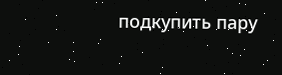подкупить пару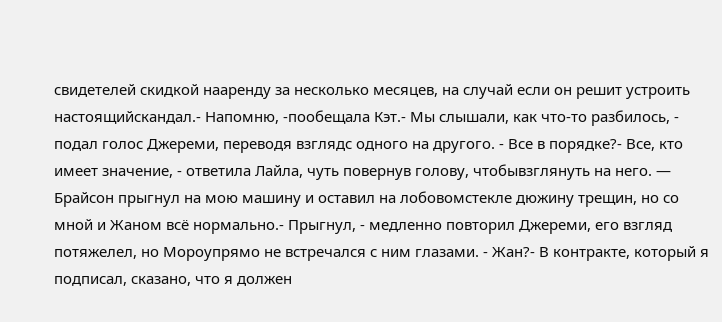свидетелей скидкой нааренду за несколько месяцев, на случай если он решит устроить настоящийскандал.- Напомню, -пообещала Кэт.- Мы слышали, как что-то разбилось, - подал голос Джереми, переводя взглядс одного на другого. - Все в порядке?- Все, кто имеет значение, - ответила Лайла, чуть повернув голову, чтобывзглянуть на него. — Брайсон прыгнул на мою машину и оставил на лобовомстекле дюжину трещин, но со мной и Жаном всё нормально.- Прыгнул, - медленно повторил Джереми, его взгляд потяжелел, но Мороупрямо не встречался с ним глазами. - Жан?- В контракте, который я подписал, сказано, что я должен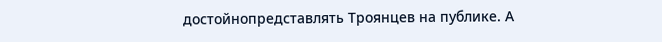достойнопредставлять Троянцев на публике. А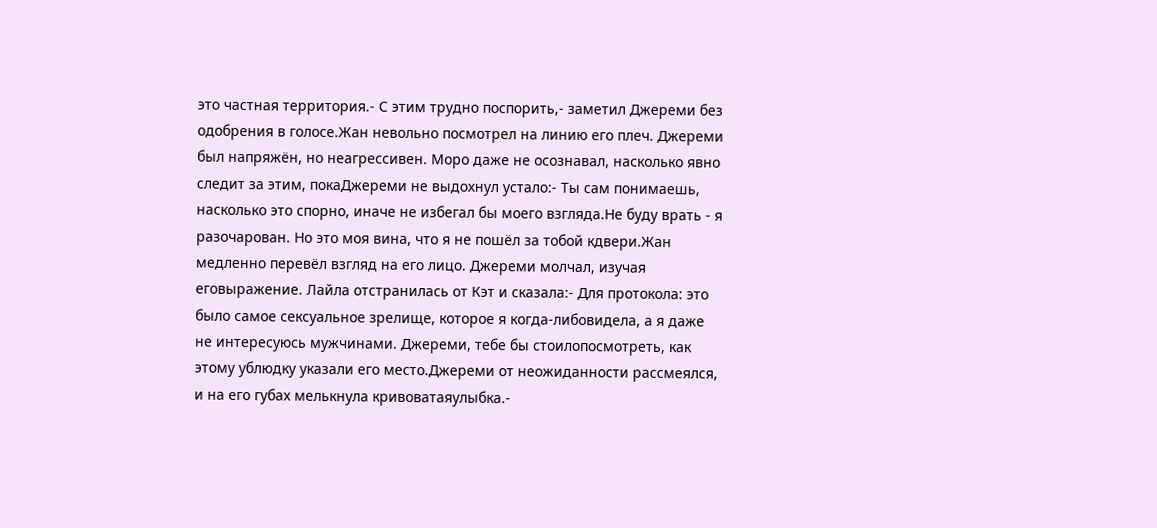это частная территория.- С этим трудно поспорить,- заметил Джереми без одобрения в голосе.Жан невольно посмотрел на линию его плеч. Джереми был напряжён, но неагрессивен. Моро даже не осознавал, насколько явно следит за этим, покаДжереми не выдохнул устало:- Ты сам понимаешь, насколько это спорно, иначе не избегал бы моего взгляда.Не буду врать - я разочарован. Но это моя вина, что я не пошёл за тобой кдвери.Жан медленно перевёл взгляд на его лицо. Джереми молчал, изучая еговыражение. Лайла отстранилась от Кэт и сказала:- Для протокола: это было самое сексуальное зрелище, которое я когда-либовидела, а я даже не интересуюсь мужчинами. Джереми, тебе бы стоилопосмотреть, как этому ублюдку указали его место.Джереми от неожиданности рассмеялся, и на его губах мелькнула кривоватаяулыбка.-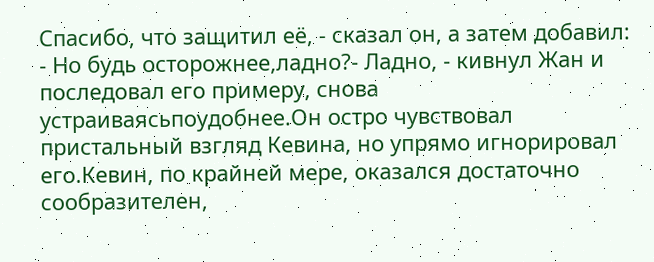Спасибо, что защитил её, - сказал он, а затем добавил: - Но будь осторожнее,ладно?- Ладно, - кивнул Жан и последовал его примеру, снова устраиваясьпоудобнее.Он остро чувствовал пристальный взгляд Кевина, но упрямо игнорировал его.Кевин, по крайней мере, оказался достаточно сообразителен,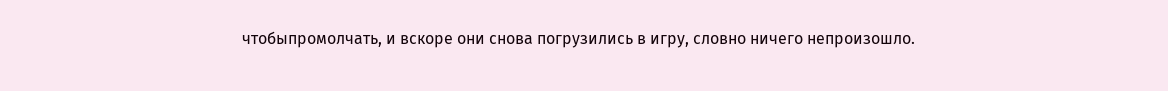чтобыпромолчать, и вскоре они снова погрузились в игру, словно ничего непроизошло.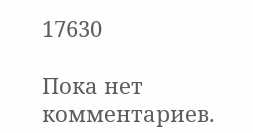17630

Пока нет комментариев.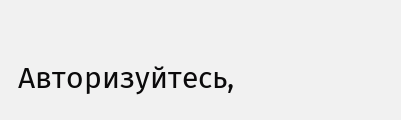Авторизуйтесь,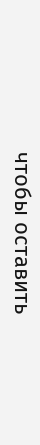чтобы оставить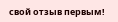свой отзыв первым!